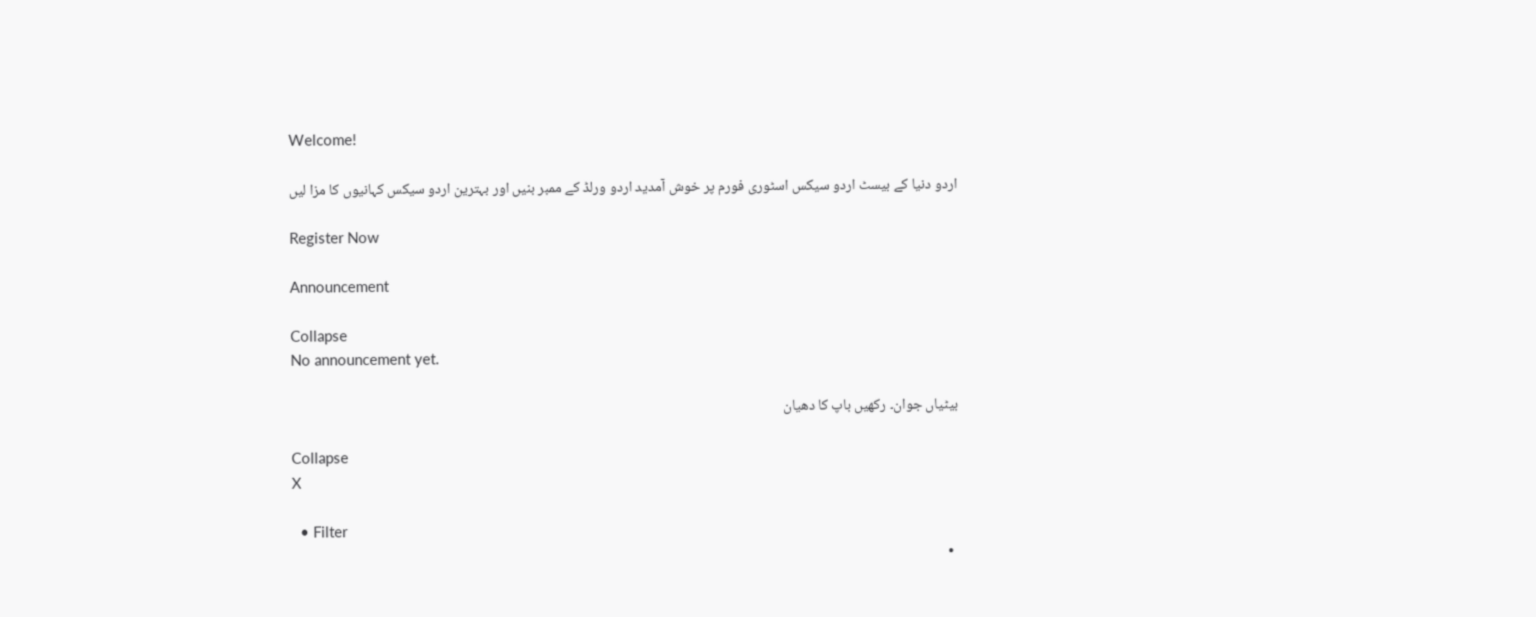Welcome!

اردو دنیا کے بیسٹ اردو سیکس اسٹوری فورم پر خوش آمدید اردو ورلڈ کے ممبر بنیں اور بہترین اردو سیکس کہانیوں کا مزا لیں

Register Now

Announcement

Collapse
No announcement yet.

بیٹیاں جوان۔ رکھیں باپ کا دھیان

Collapse
X

  • Filter
  •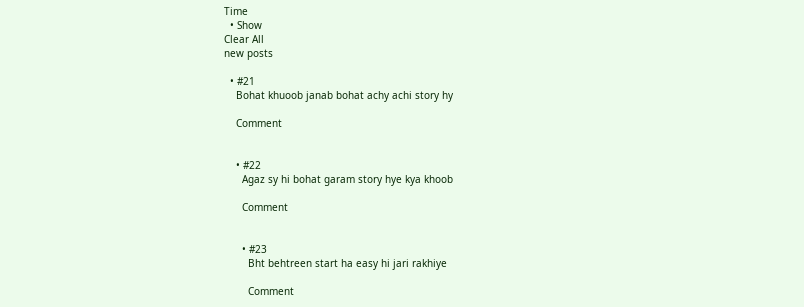Time
  • Show
Clear All
new posts

  • #21
    Bohat khuoob janab bohat achy achi story hy

    Comment


    • #22
      Agaz sy hi bohat garam story hye kya khoob

      Comment


      • #23
        Bht behtreen start ha easy hi jari rakhiye

        Comment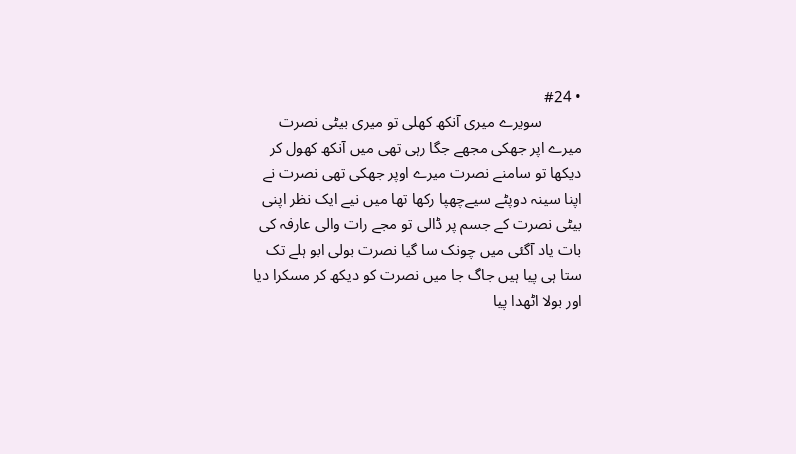• #24
          سویرے میری آنکھ کھلی تو میری بیٹی نصرت میرے اپر جھکی مجھے جگا رہی تھی میں آنکھ کھول کر دیکھا تو سامنے نصرت میرے اوپر جھکی تھی نصرت نے اپنا سینہ دوپٹے سیےچھپا رکھا تھا میں نیے ایک نظر اپنی بیٹی نصرت کے جسم پر ڈالی تو مجے رات والی عارفہ کی بات یاد آگئی میں چونک سا گیا نصرت بولی ابو ہلے تک ستا ہی پیا ہیں جاگ جا میں نصرت کو دیکھ کر مسکرا دیا اور بولا اٹھدا پیا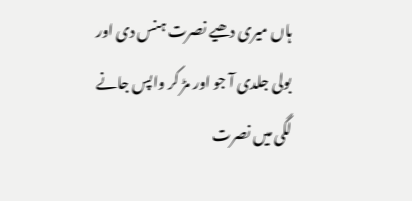ہاں میری دھیے نصرت ہنس دی اور بولی جلدی آ جو اور مڑ کر واپس جانے لگی میں نصرت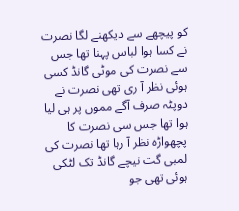کو پیچھے سے دیکھنے لگا نصرت نے کسا ہوا لباس پہنا تھا جس سے نصرت کی موٹی گانڈ کسی ہوئی نظر آ ری تھی نصرت نے دوپٹہ صرف آگے مموں پر ہی لیا ہوا تھا جس سی نصرت کا پچھواڑہ نظر آ رہا تھا نصرت کی لمبی گت نیچے گانڈ تک لٹکی ہوئی تھی جو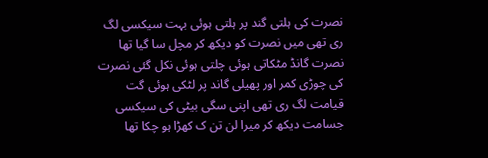نصرت کی ہلتی گند پر ہلتی ہوئی بہت سیکسی لگ ری تھی میں نصرت کو دیکھ کر مچل سا گیا تھا نصرت گانڈ مٹکاتی ہوئی چلتی ہوئی نکل گئی نصرت کی چوڑی کمر اور پھیلی گاند پر لٹکی ہوئی گت قیامت لگ ری تھی اپنی سگی بیٹی کی سیکسی جسامت دیکھ کر میرا لن تن ک کھڑا ہو چکا تھا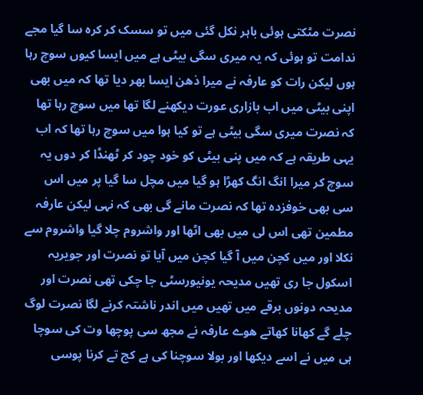نصرت مٹکتی ہوئی باہر نکل گئی میں تو سسک کر کرہ سا گیا مجے ندامت تو ہوئی کہ یہ میری سگی بیٹی ہے میں ایسا کیوں سوچ رہا ہوں لیکن رات کو عارفہ نے میرا ذھن ایسا بھر دیا تھا کہ میں بھی اپنی بیٹی میں اب بازاری عورت دیکھنے لگا تھا میں سوچ رہا تھا کہ نصرت میری سگی بیٹی ہے تو کیا ہوا میں سوچ رہا تھا کہ اب یہی طریقہ ہے کہ میں پنی بیٹی کو خود چود کر ٹھنڈا کر دوں یہ سوچ کر میرا انگ انگ کھڑا ہو گیا میں مچل سا گیا پر میں اس سی بھی خوفزدہ تھا کہ نصرت مانے گی بھی کہ نہی لیکن عارفہ مطمین تھی اس لی میں بھی اٹھا اور واشروم چلا گیا واشروم سے نکلا اور میں کچن میں آ گیا کچن میں آیا تو نصرت اور جویریہ اسکول جا ری تھیں مدیحہ یونیورسٹی جا چکی تھی نصرت اور مدیحہ دونوں برقے میں تھیں میں اندر ناشتہ کرنے لگا نصرت لوگ چلے گے کھانا کھاتے ھوے عارفہ نے مجھ سی پوچھا وت کی سوچا ہی میں نے اسے دیکھا اور بولا سوچنا کی ہے کج تے کرنا پوسی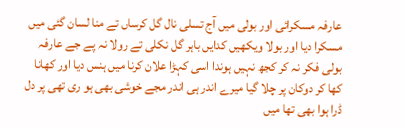عارفہ مسکرائی اور بولی میں آج تسلی نال گل کرساں تے منا لسان گئی میں مسکرا دیا اور بولا ویکھیں کدایں باہر گل نکلی تے رولا نہ پے جے عارفہ بولی فکر نہ کر کجھ نہیں ہوندا اسی کہڑا علان کرنا میں ہنس دیا اور کھانا کھا کر دوکان پر چلا گیا میرے اندر ہی اندر مجے خوشی بھی ہو ری تھی پر دل ڈرا ہوا بھی تھا میں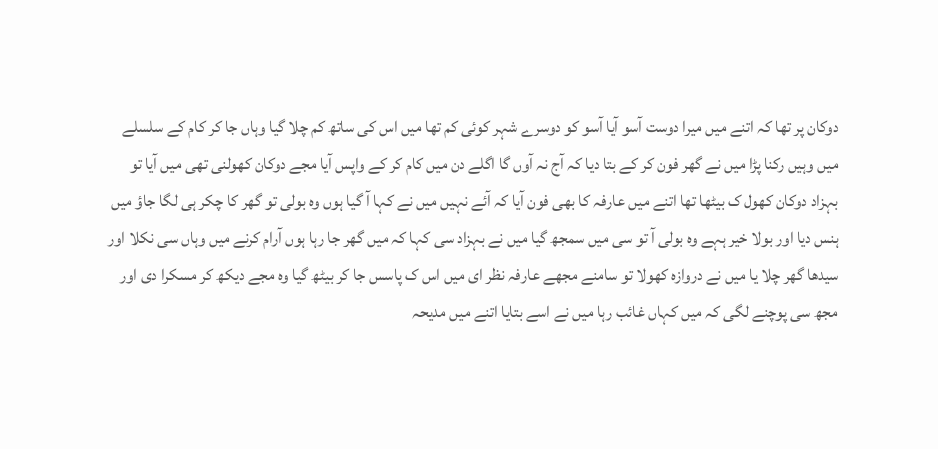دوکان پر تھا کہ اتنے میں میرا دوست آسو آیا آسو کو دوسرے شہر کوئی کم تھا میں اس کی ساتھ کم چلا گیا وہاں جا کر کام کے سلسلے میں وہیں رکنا پڑا میں نے گھر فون کر کے بتا دیا کہ آج نہ آوں گا اگلے دن میں کام کر کے واپس آیا مجے دوکان کھولنی تھی میں آیا تو بہزاد دوکان کھول ک بیٹھا تھا اتنے میں عارفہ کا بھی فون آیا کہ آئے نہیں میں نے کہا آ گیا ہوں وہ بولی تو گھر کا چکر ہی لگا جاؤ میں ہنس دیا اور بولا خیر ہہے وہ بولی آ تو سی میں سمجھ گیا میں نے بہزاد سی کہا کہ میں گھر جا رہا ہوں آرام کرنے میں وہاں سی نکلا اور سیدھا گھر چلا یا میں نے دروازہ کھولا تو سامنے مجھے عارفہ نظر ای میں اس ک پاسس جا کر بیٹھ گیا وہ مجے دیکھ کر مسکرا دی اور مجھ سی پوچنے لگی کہ میں کہاں غائب رہا میں نے اسے بتایا اتنے میں مدیحہ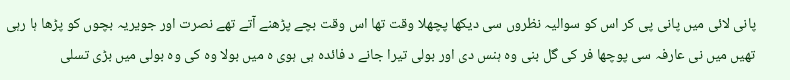پانی لائی میں پانی پی کر اس کو سوالیہ نظروں سی دیکھا پچھلا وقت تھا اس وقت بچے پڑھنے آتے تھے نصرت اور جویریہ بچوں کو پڑھا ہا رہی تھیں میں نی عارفہ سی پوچھا فر کی گل بنی وہ ہنس دی اور بولی تیرا جانے د فائدہ ہی ہوی ہ میں بولا وہ کی وہ بولی میں بڑی تسلی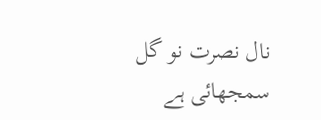نال نصرت نو گل سمجھائی ہے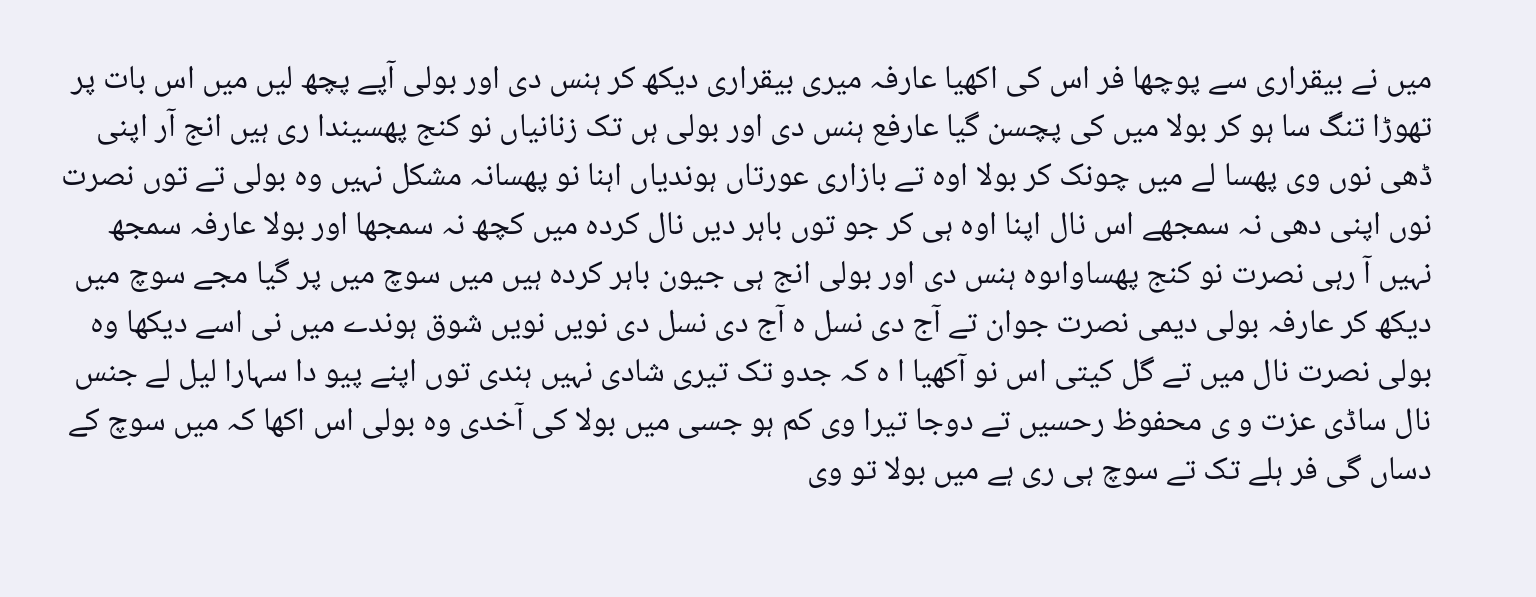میں نے بیقراری سے پوچھا فر اس کی اکھیا عارفہ میری بیقراری دیکھ کر ہنس دی اور بولی آپے پچھ لیں میں اس بات پر تھوڑا تنگ سا ہو کر بولا میں کی پچسن گیا عارفع ہنس دی اور بولی ہں تک زنانیاں نو کنج پھسیندا ری ہیں انج آر اپنی ڈھی نوں وی پھسا لے میں چونک کر بولا اوہ تے بازاری عورتاں ہوندیاں اہنا نو پھسانہ مشکل نہیں وہ بولی تے توں نصرت نوں اپنی دھی نہ سمجھے اس نال اپنا اوہ ہی کر جو توں باہر دیں نال کردہ میں کچھ نہ سمجھا اور بولا عارفہ سمجھ نہیں آ رہی نصرت نو کنج پھساواںوہ ہنس دی اور بولی انج ہی جیون باہر کردہ ہیں میں سوچ میں پر گیا مجے سوچ میں دیکھ کر عارفہ بولی دیمی نصرت جوان تے آج دی نسل ہ آج دی نسل دی نویں نویں شوق ہوندے میں نی اسے دیکھا وہ بولی نصرت نال میں تے گل کیتی اس نو آکھیا ا ہ کہ جدو تک تیری شادی نہیں ہندی توں اپنے پیو دا سہارا لیل لے جنس نال ساڈی عزت و ی محفوظ رحسیں تے دوجا تیرا وی کم ہو جسی میں بولا کی آخدی وہ بولی اس اکھا کہ میں سوچ کے دساں گی فر ہلے تک تے سوچ ہی ری ہے میں بولا تو وی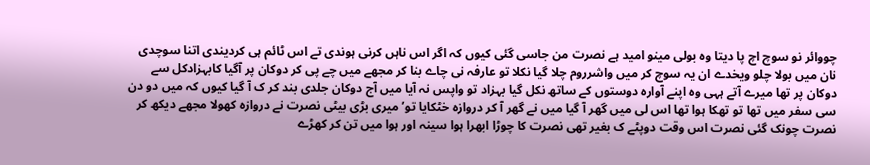چووائر نو سوچ اچ پا دیتا وہ بولی مینو امید ہے نصرت من جاسی گئی کیوں کہ اگر اس ناہں کرنی ہوندی تے اس ٹائم ہی کردیندی اتنا سوچدی نان میں بولا چلو ویخدے ان یہ سوچ کر میں واشرروم چلا گیا نکلا تو عارفہ نی چاے بنا کر مجھے میں چے پی کر دوکان پر آگیا کابہزادکل سے دوکان پر تھا میرے آتے ہہی وہ اپنے آوارہ دوستوں کے ساتھ نکل گیا بہزاد تو واپس نہ آیا میں آج دوکان جلدی بند کر ک آ گیا کیوں کہ میں دو دن سی سفر میں تھا تو تھکا ہوا تھا اس لی میں گھر آ گیا میں نے گھر آ کر دروازہ خٹکایا تو’میری بڑی بیٹی نصرت نے دروازہ کھولا مجھے دیکھ کر نصرت چونک گئی نصرت اس وقت دوپٹے ک بغیر تھی نصرت کا چوڑا ابھرا ہوا سینہ اور ہوا میں تن کر کھڑے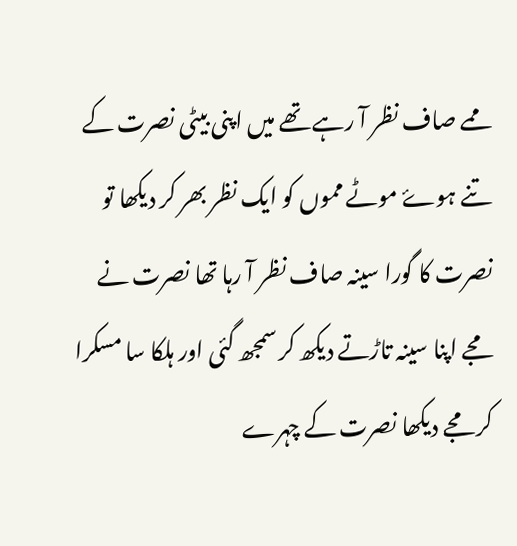ممے صاف نظر آ رہے تھے میں اپنی بیٹی نصرت کے تنے ہوۓ موٹے مموں کو ایک نظر بھر کر دیکھا تو نصرت کا گورا سینہ صاف نظر آ رہا تھا نصرت نے مجے اپنا سینہ تاڑتے دیکھ کر سمجھ گئی اور ہلکا سا مسکرا کر مجے دیکھا نصرت کے چہرے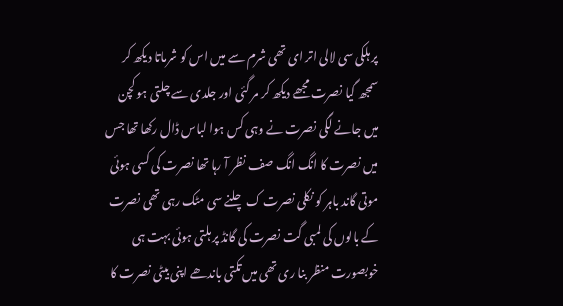پر ہلکی سی لالی اتر ای تھی شرم سے میں اس کو شرماتا دیکھ کر سمجھ گیا نصرت مجھے دیکھ کر مر گئی اور جلدی سے چلتی ہو کچن میں جانے لگی نصرت نے وہی کس ہوا لباس ڈال رکھا تھا جس میں نصرت کا انگ انگ صف نظر آ رہا تھا نصرت کی کسی ہوئی موتی گاند باہر کو نکلی نصرت ک چلنے سی مٹک رہی تھی نصرت کے بالوں کی لمبی گت نصرت کی گانڈ پر ہلتی ہوئی بہت ہی خوبصورت منظر بنا ری تھی میں تکتی باندھے اپنی بیٹی نصرت کا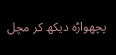پچھواڑہ دیکھ کر مچل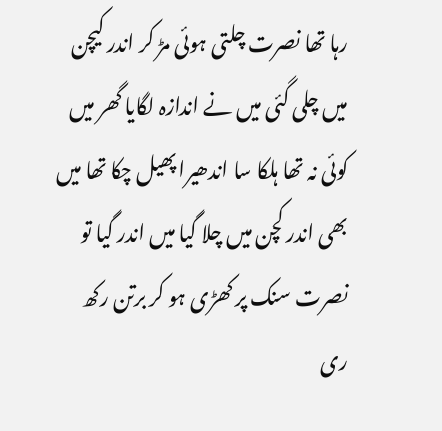رہا تھا نصرت چلتی ہوئی مڑ کر اندر کیچن میں چلی گئی میں نے اندازہ لگایا گھر میں کوئی نہ تھا ہلکا سا اندھیرا پھیل چکا تھا میں بھی اندر کچن میں چلا گیا میں اندر گیا تو نصرت سنک پر کھڑی ہو کر برتن رکھ ری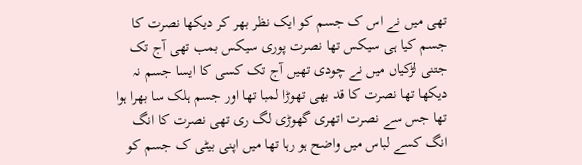تھی میں نے اس ک جسم کو ایک نظر بھر کر دیکھا نصرت کا جسم کیا ہی سیکس تھا نصرت پوری سیکس بمب تھی آج تک جتنی لڑکیاں میں نے چودی تھیں آج تک کسی کا ایسا جسم نہ دیکھا تھا نصرت کا قد بھی تھوڑا لمبا تھا اور جسم ہلک سا بھرا ہوا تھا جس سے نصرت اتھری گھوڑی لگ ری تھی نصرت کا انگ انگ کسے لباس میں واضح ہو رہا تھا میں اپنی بیٹی ک جسم کو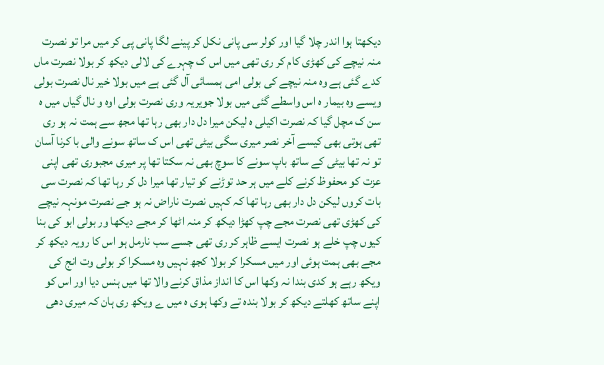دیکھتا ہوا اندر چلا گیا اور کولر سی پانی نکل کر پینے لگا پانی پی کر میں مرا تو نصرت منہ نیچے کی کھڑی کام کر ری تھی میں اس ک چہرے کی لالی دیکھ کر بولا نصرت ماں کدے گئی ہے وہ منہ نیچے کی بولی امی ہمسائی آل گئی ہے میں بولا خیر نال نصرت بولی ویسے وہ بیمار ہ اس واسطے گئی میں بولا جویریہ وری نصرت بولی اوہ و نال گیاں میں ہ سن ک مچل گیا کہ نصرت اکیلی ہ لیکن میرا دل دار بھی رہا تھا مجھ سے ہمت نہ ہو ری تھی ہوتی بھی کیسے آخر نصر میری سگی بیٹی تھی اس ک ساتھ سونے والی با کرنا آسان تو نہ تھا بیٹی کے ساتھ باپ سونے کا سوچ بھی نہ سکتا تھا پر میری مجبوری تھی اپنی عزت کو محفوظ کرنے کلے میں ہر حد توڑنے کو تیار تھا میرا دل کر رہا تھا کہ نصرت سی بات کروں لیکن دل دار بھی رہا تھا کہ کہیں نصرت ناراض نہ ہو جے نصرت مونہہ نیچے کی کھڑی تھی نصرت مجے چپ کھڑا دیکھ کر منہ اٹھا کر مجے دیکھا ور بولی ابو کی بنا کیوں چپ خلے ہو نصرت ایسے ظاہر کر ری تھی جسے سب نارمل ہو اس کا رویہ دیکھ کر مجے بھی ہمت ہوئی اور میں مسکرا کر بولا کجھ نہیں وہ مسکرا کر بولی وت انج کی ویکھ رہے ہو کدی بندا نہ وکھا اس کا انداز مذاق کرنے والا تھا میں ہنس دیا اور اس کو اپنے ساتھ کھلتے دیکھ کر بولا بندہ تے وکھا ہوی ہ میں ے ویکھ ری ہان کہ میری دھی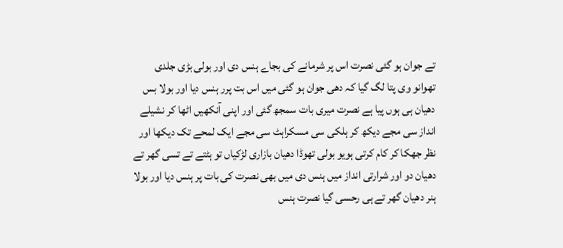تے جوان ہو گئی نصرت اس پر شرمانے کی بجاے ہنس دی اور بولی بڑی جلدی تھوانو وی پتا لگ گیا کہ دھی جوان ہو گئی میں اس بت پرر ہنس دیا اور بولا بس دھیان ہی ہوں پیا ہے نصرت میری بات سمجھ گئی اور اپنی آنکھیں اٹھا کر نشیلے انداز سی مجے دیکھ کر ہلکی سی مسکراہٹ سی مجے ایک لمحے تک دیکھا اور نظر جھکا کر کام کرتی ہویو بولی تھوڈا دھیان بازاری لڑکیاں تو ہٹتے تے تسی گھر تے دھیان دو اور شرارتی انداز میں ہنس دی میں بھی نصرت کی بات پر ہنس دیا اور بولا ہنر دھیان گھر تے ہی رحسی گیا نصرت ہنس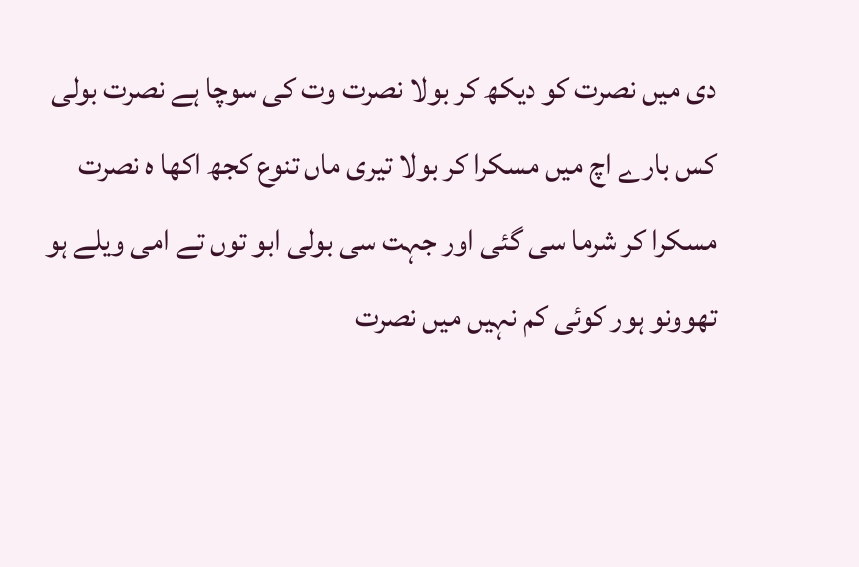دی میں نصرت کو دیکھ کر بولا نصرت وت کی سوچا ہے نصرت بولی کس بارے اچ میں مسکرا کر بولا تیری ماں تنوع کجھ اکھا ہ نصرت مسکرا کر شرما سی گئی اور جہت سی بولی ابو توں تے امی ویلے ہو تھوونو ہور کوئی کم نہیں میں نصرت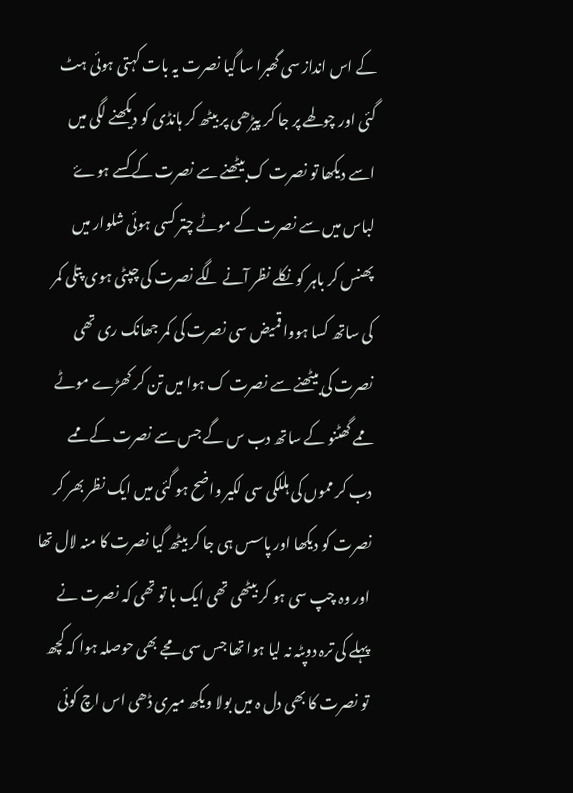کے اس انداز سی گھبرا سا گیا نصرت یہ بات کہتی ہوئی ہٹ گئی اور چولھے پر جا کر پیڑھی پر بیٹھ کر ہانڈی کو دیکھنے لگی میں اسے دیکھا تو نصرت ک بیٹھنے سے نصرت کے کسے ہوۓ لباس میں سے نصرت کے موٹے چتر کسی ہوئی شلوار میں پھنس کر باہر کو نکلے نظر آنے لگے نصرت کی چپٹی ہوی پتلی کمر کی ساتھ کسا ہووا قمیض سی نصرت کی کمر جھانک ری تھی نصرت کی بیٹھنے سے نصرت ک ہوا میں تن کر کھڑے موٹے ممے گھٹنو کے ساتھ دب س گے جس سے نصرت کے ممے دب کر مموں کی ہللکی سی لکیر واضح ہو گئی میں ایک نظر بھر کر نصرت کو دیکھا اور پاسس ہی جا کر بیٹھ گیا نصرت کا منہ لال تھا اور وہ چپ سی ہو کر بیٹھی تھی ایک با تو تھی کہ نصرت نے پہلے کی ترہ دوپٹہ نہ لیا ہوا تھا جس سی مجے بھی حوصلہ ہوا کہ کچھ تو نصرت کا بھی دل ہ میں بولا ویکھ میری ڈھی اس اچ کوئی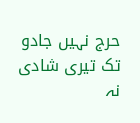حرج نہیں جادو تک تیری شادی نہ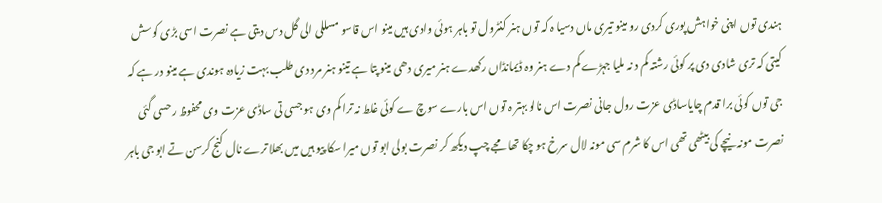ہندی توں اپنی خواہش پوری کردی رو مینو تیری ماں دسیا ہ کہ توں ہنر کنٹرول تو باہر ہوئی وادی ہیں مینو اس قاسو مسللی الی گل دس دیتی ہے نصرت اسی بڑی کوسش کیتی کہ تری شادی دی پر کوئی رشتہ کم د نہ ملیا جہڑے کم دے ہنر وہ ڈیمانڈاں رکھدے ہنر میری دھی مینو پتا ہے تینو ہنر مرد دی طلب بہت زیادہ ہوندی ہے مینو در ہے کہ جی توں کوئی برا قدم چایاساڈی عزت رول جانی نصرت اس نالو بہتر ہ توں اس بارے سوچ ے کوئی غلط نہ ترا کم وی ہو جسی تی ساڈی عزت وی محفوظ رحسی گئی نصرت مونہ نیچے کی بیٹھی تھی اس کا شرم سی مونہ لال سرخ ہو چکا تھا مجے چپ دیکھ کر نصرت بولی ابو توں میرا سکا پیو ہیں میں بھلا ترے نال کنج کرسن تے ابو جی باہر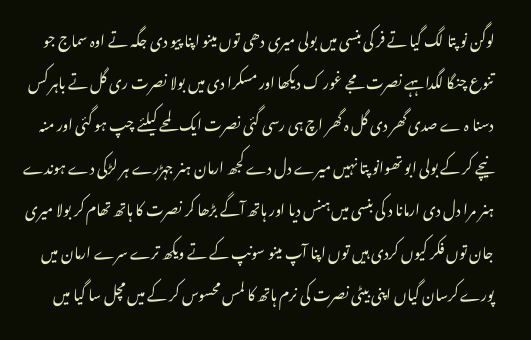لوگن نو پتا لگ گیا تے فر کی بنسی میں بولی میری دھی توں مینو اپنا پیو دی جگہ تے اوہ سماج جو تنوع چنگا لگدا ہہے نصرت مجے غور ک دیکھا اور مسکرا دی میں بولا نصرت ری گل تے باہر کس دسنا ہ ے صدی گھر دی گل ہ گھر اچ ہی رسی گئی نصرت ایک لمحے کیلئے چپ ہو گئی اور منہ نیچے کر کے بولی ابو تھوانو پتا نہیں میرے دل دے کجھ ارمان ہنر جہڑرے ہر لڑکی دے ہوندے ہنر مرا دل دی ارمانا د کی بنسی میں ہنس دیا اور ہاتھ آگے بڑھا کر نصرت کا ہاتھ تھام کر بولا میری جان توں فکر کیوں کردی ہیں توں اپنا آپ مینو سونپ کے تے ویکھ ترے سرے ارمان میں پورے کرسان گیاں اپنی بیٹی نصرت کی نرم ہاتھ کا لمس محسوس کر کے میں مچل سا گیا میں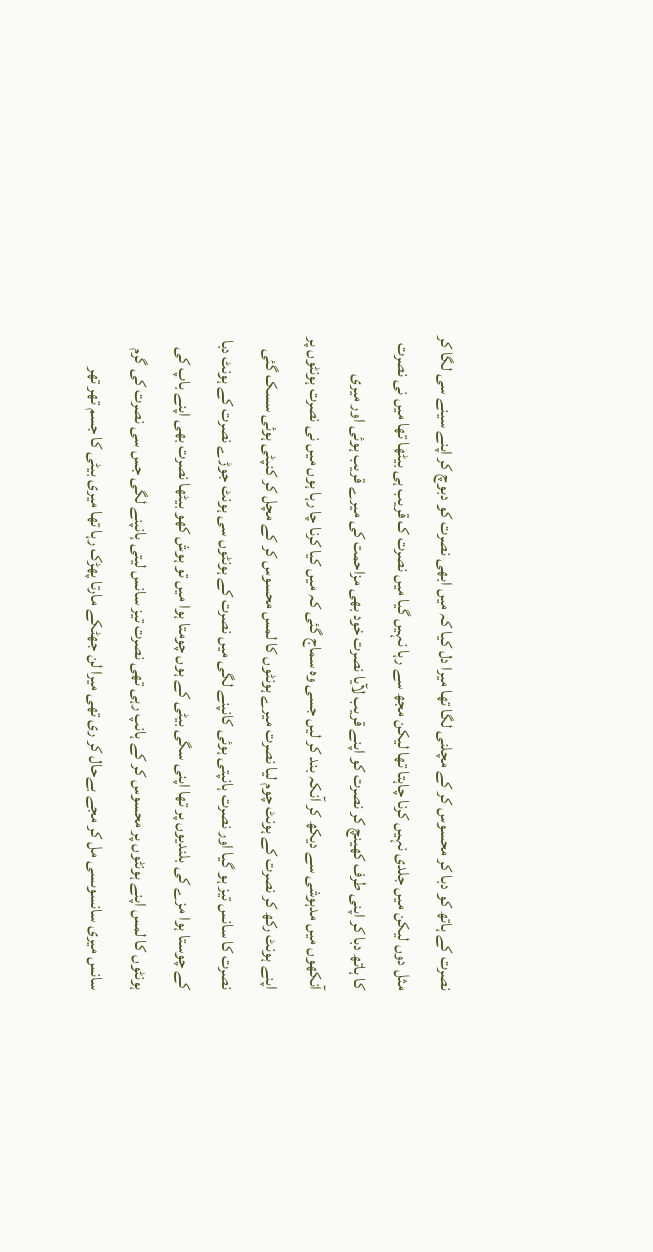نصرت کے ہاتھ کو دبا کر محسوس کر کے مچلنی لگا تھا میرا دل کیا کہ میں ابھی نصرت کو دبوچ کر اپنے سینے سی لگا کر مثل دوں لیکن میں جلدی نہیں کرنا چاہتا تھا لیکن مجھ سے رہا نہیں گیا میں نصرت ک قریب ہی بیٹھا تھا میں نی نصرت کا ہاتھ دبا کر اپنی طرف کھینچ کر نصرت کو اپنے قریب لآیا نصرت خود بھی مزاحمت کی میرے قریب ہوئی اور میری آنکھوں میں مدہوشی سے دیکھ کر آنکہ بند کر لیں جسی وہ سماج گئی کہ میں کیا کرنا چا رہا ہوں میں نی نصرت ہونٹوں پر اپنے ہونٹ رکھ کر نصرت کے ہونٹ چوم لیا نصرت میرے ہونٹوں کا لمس محسوس کر کے مچل کر کنپٹی ہوئی سسک گئی نصرت کا سانس تیز ہو گیا اور نصرت ہانپتی ہوئی کانپنے لگی میں نصرت کے ہونٹوں سی ہونٹ جوڑے نصرت کے ہونٹ دبا کے چوستا ہوا مزے کی بلندیوں پر تھا اپنی سگی بیٹی کے ہوں چومتا ہوا میں تو ہوش کھو بیٹھا نصرت بھی اپنے باپ کی ہونٹوں کا لمس اپنے ہونٹوں پر محسوس کر کے ہانپ رہی تھی نصرت تیز سانس لیتی ہانپنے لگی جس سی نصرت کی گرم سانس میری سانسوںسی مل کر مجے بےحال کر ری تھی میرا لن جھٹکے مارتا پھڑک رہا تھا میری بیٹی کا جسم تھر تھر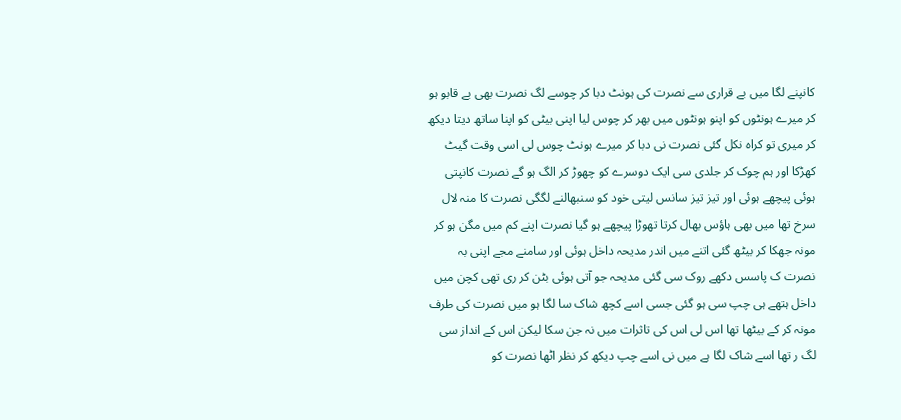کانپنے لگا میں بے قراری سے نصرت کی ہونٹ دبا کر چوسے لگ نصرت بھی بے قابو ہو کر میرے ہونٹوں کو اپنو ہونٹوں میں بھر کر چوس لیا اپنی بیٹی کو اپنا ساتھ دیتا دیکھ کر میری تو کراہ نکل گئی نصرت نی دبا کر میرے ہونٹ چوس لی اسی وقت گیٹ کھڑکا اور ہم چوک کر جلدی سی ایک دوسرے کو چھوڑ کر الگ ہو گے نصرت کانپتی ہوئی پیچھے ہوئی اور تیز تیز سانس لیتی خود کو سنبھالنے لگگی نصرت کا منہ لال سرخ تھا میں بھی ہاؤس بھال کرتا تھوڑا پیچھے ہو گیا نصرت اپنے کم میں مگن ہو کر مونہ جھکا کر بیٹھ گئی اتنے میں اندر مدیحہ داخل ہوئی اور سامنے مجے اپنی بہ نصرت ک پاسس دکھے روک سی گئی مدیحہ جو آتی ہوئی بٹن کر ری تھی کچن میں داخل ہتھے ہی چپ سی ہو گئی جسی اسے کچھ شاک سا لگا ہو میں نصرت کی طرف مونہ کر کے بیٹھا تھا اس لی اس کی تاثرات میں نہ جن سکا لیکن اس کے انداز سی لگ ر تھا اسے شاک لگا ہے میں نی اسے چپ دیکھ کر نظر اٹھا نصرت کو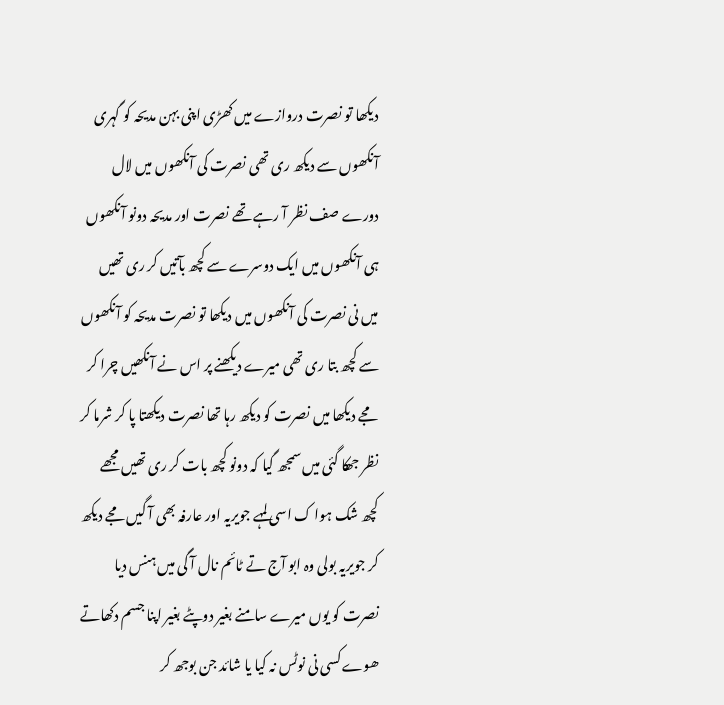دیکھا تو نصرت دروازے میں کھڑی اپنی بہن مدیحہ کو گہری آنکھوں سے دیکھ ری تھی نصرت کی آنکھوں میں لال دورے صف نظر آ رہے تھے نصرت اور مدیحہ دونو آنکھوں ہی آنکھوں میں ایک دوسرے سے کچھ بآتیں کر ری تھیں میں نی نصرت کی آنکھوں میں دیکھا تو نصرت مدیحہ کو آنکھوں سے کچھ بتا ری تھی میرے دیکھنے پر اس نے آنکھیں چرا کر مجے دیکھا میں نصرت کو دیکھ رہا تھا نصرت دیکھتا پا کر شرما کر نظر جھکا گئی میں سمجھ گیا کہ دونو کچھ بات کر ری تھیں مجھے کچھ شک ہوا ک اسی لمہے جویریہ اور عارفہ بھی آ گیں مجے دیکھ کر جویریہ بولی وہ ابو آج تے ٹائم نال آ گی میں ہنس دیا نصرت کو یوں میرے سامنے بغیر دوپٹے بغیر اپنا جسم دکھاتے ھوے کسی نی نوٹس نہ کیا یا شائد جن بوجھ کر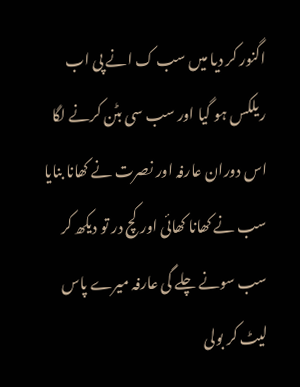اگنور کر دیا میں سب ک انے پی اب ریلکس ہو گیا اور سب سی بٹن کرنے لگا اس دوران عارفہ اور نصرت نے کھانا بنایا سب نے کھانا کھائی اور کچ در تو دیکھ کر سب سونے چلے گی عارفہ میرے پاس لیٹ کر بولی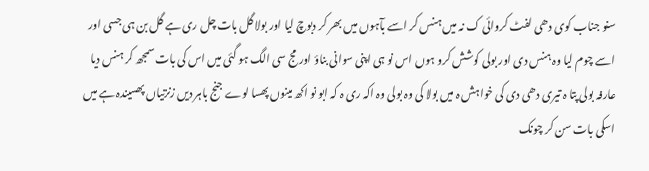سنو جناب کوی دھی لفٹ کروائی ک نہ میں ہنس کر اسے بآہوں میں بھر کر دبوچ لیا اور بولا گل بات چل ری ہے گل بن ہی جسی اور اسے چوم لیا وہ ہنس دی اور بولی کوشش کرو ہوں اس نو ہی اپنی سوانی بناؤ اور مج سی الگ ہو گئی میں اس کی بات سمجھ کر ہنس دیا عارفہ بولی پتا ہ تیری دھی دی کی خواہش ہ میں بولا کی وہ بولی وہ اکہ ری ہ کہ ابو نو اکھ مینوں پھسا لوے جنج باہر دیں زنزنیاں پھسیندہ ہے میں اسکی بات سن کر چونک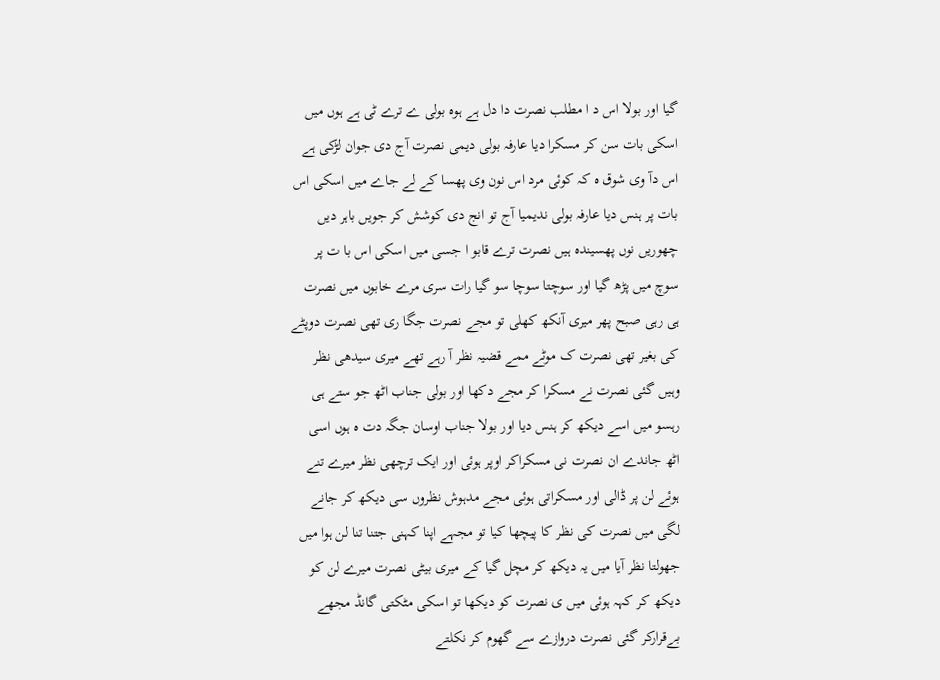گیا اور بولا اس د ا مطلب نصرت دا دل ہے ہوہ بولی ے ترے ٹی ہے ہوں میں اسکی بات سن کر مسکرا دیا عارفہ بولی دیمی نصرت آج دی جوان لڑکی ہے اس دآ وی شوق ہ کہ کوئی مرد اس نون وی پھسا کے لے جاے میں اسکی اس بات پر ہنس دیا عارفہ بولی ندیمیا آج تو انج دی کوشش کر جویں باہر دیں چھوریں نوں پھسیندہ ہیں نصرت ترے قابو ا جسی میں اسکی اس با ت پر سوچ میں پڑھ گیا اور سوچتا سوچا سو گیا رات سری مرے خابوں میں نصرت ہی رہی صبح پھر میری آنکھ کھلی تو مجے نصرت جگا ری تھی نصرت دوپٹے کی بغیر تھی نصرت ک موٹے ممے قضیہ نظر آ رہے تھے میری سیدھی نظر وہیں گئی نصرت نے مسکرا کر مجے دکھا اور بولی جناب اٹھ جو ستے ہی رہسو میں اسے دیکھ کر ہنس دیا اور بولا جناب اوسان جگہ دت ہ ہوں اسی اٹھ جاندے ان نصرت نی مسکراکر اوپر ہوئی اور ایک ترچھی نظر میرے تنے ہوئے لن پر ڈالی اور مسکراتی ہوئی مجے مدہوش نظروں سی دیکھ کر جانے لگی میں نصرت کی نظر کا پیچھا کیا تو مجہے اپنا کہنی جتنا تنا لن ہوا میں جھولتا نظر آیا میں یہ دیکھ کر مچل گیا کے میری بیٹی نصرت میرے لن کو دیکھ کر کہہ ہوئی میں ی نصرت کو دیکھا تو اسکی مٹکتی گانڈ مجھے بےقرارکر گئی نصرت دروازے سے گھوم کر نکلتے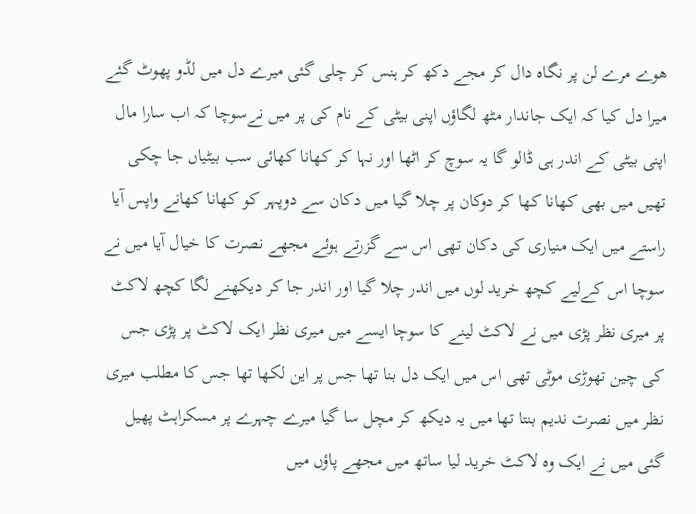ھوے مرے لن پر نگاہ دال کر مجے دکھ کر ہنس کر چلی گئی میرے دل میں لڈو پھوٹ گئے میرا دل کیا کہ ایک جاندار مٹھ لگاؤں اپنی بیٹی کے نام کی پر میں نےسوچا کہ اب سارا مال اپنی بیٹی کے اندر ہی ڈالو گا یہ سوچ کر اٹھا اور نہا کر کھانا کھائی سب بیٹیاں جا چکی تھیں میں بھی کھانا کھا کر دوکان پر چلا گیا میں دکان سے دوپہر کو کھانا کھانے واپس آیا راستے میں ایک منیاری کی دکان تھی اس سے گزرتے ہوئے مجھے نصرت کا خیال آیا میں نے سوچا اس کےلیے کچھ خرید لوں میں اندر چلا گیا اور اندر جا کر دیکھنے لگا کچھ لاکٹ پر میری نظر پڑی میں نے لاکٹ لینے کا سوچا ایسے میں میری نظر ایک لاکٹ پر پڑی جس کی چین تھوڑی موٹی تھی اس میں ایک دل بنا تھا جس پر این لکھا تھا جس کا مطلب میری نظر میں نصرت ندیم بنتا تھا میں یہ دیکھ کر مچل سا گیا میرے چہرے پر مسکراہٹ پھیل گئی میں نے ایک وہ لاکٹ خرید لیا ساتھ میں مجھے پاؤں میں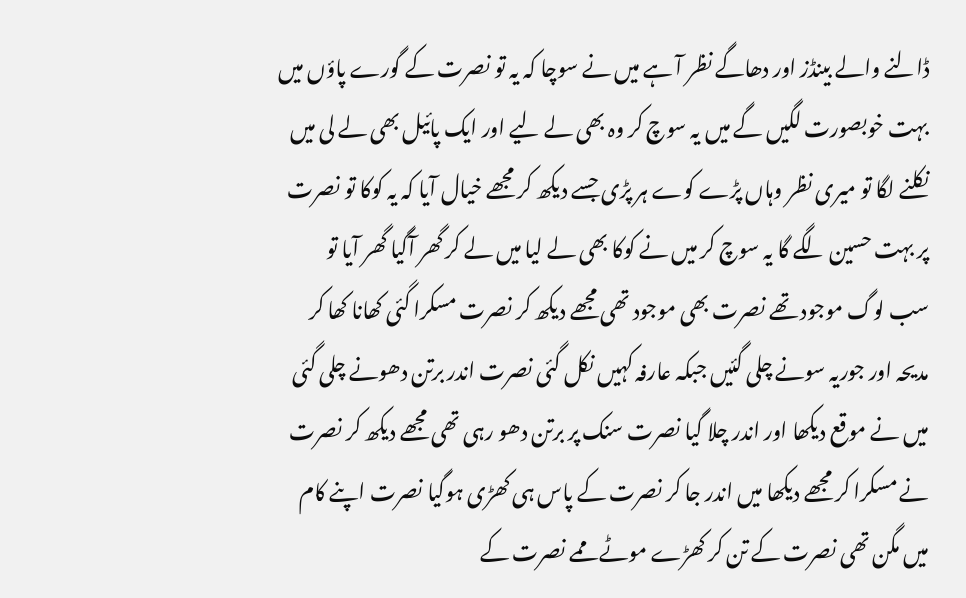ڈالنے والے بینڈز اور دھاگے نظر آ ہے میں نے سوچا کہ یہ تو نصرت کے گورے پاؤں میں بہت خوبصورت لگیں گے میں یہ سوچ کر وہ بھی لے لیے اور ایک پائیل بھی لے لی میں نکلنے لگا تو میری نظر وہاں پڑے کوے ہر پڑی جسے دیکھ کر مجھے خیال آیا کہ یہ کوکا تو نصرت پر بہت حسین لگے گا یہ سوچ کر میں نے کوکا بھی لے لیا میں لے کر گھر آگیا گھر آیا تو سب لوگ موجود تھے نصرت بھی موجود تھی مجھے دیکھ کر نصرت مسکرا گئی کھانا کھا کر مدیحہ اور جوریہ سونے چلی گئیں جبکہ عارفہ کہیں نکل گئی نصرت اندر برتن دھونے چلی گئی میں نے موقع دیکھا اور اندر چلا گیا نصرت سنک پر برتن دھو رہی تھی مجھے دیکھ کر نصرت نے مسکرا کر مجھے دیکھا میں اندر جا کر نصرت کے پاس ہی کھڑی ہوگیا نصرت اپنے کام میں مگن تھی نصرت کے تن کر کھڑے موٹے ممے نصرت کے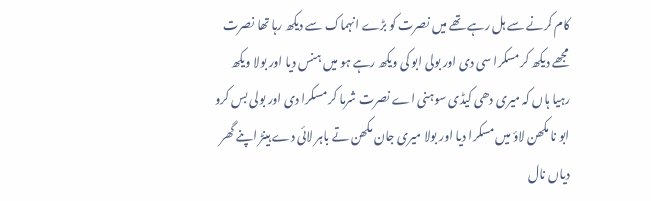کام کرنے سے ہل رہے تھے میں نصرت کو بڑے انہماک سے دیکھ رہا تھا نصرت مجھے دیکھ کر مسکرا سی دی اور بولی ابو کی ویکھ رہے ہو میں ہنس دیا اور بولا ویکھ رہیا ہاں کہ میری دھی کیڈی سوہنی اے نصرت شرما کر مسکرا دی اور بولی بس کرو ابو نا مکھن لاؤ میں مسکرا دیا اور بولا میری جان مکھن تے باہر لائی دے ہینڑ اپنے گھر دیاں نال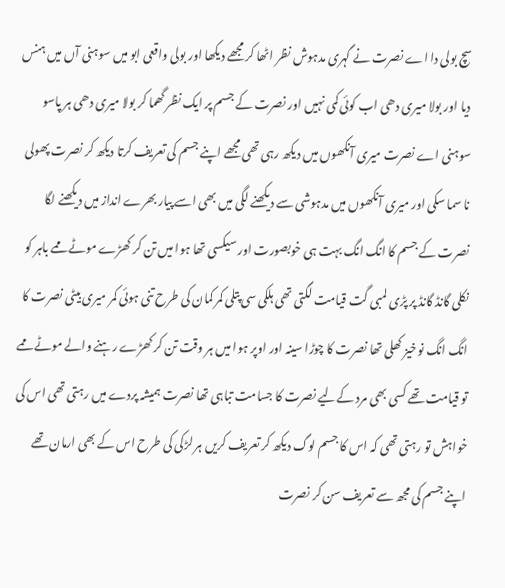سچ بولی دا اے نصرت نے گہری مدہوش نظر اٹھا کر مجھے دیکھا اور بولی واقعی ابو میں سوہنی آں میں ہنس دیا اور بولا میری دھی اب کوئی کمی نہیں اور نصرت کے جسم پر ایک نظر گھما کر بولا میری دھی ہر پاسو سوہنی اے نصرت میری آنکھوں میں دیکھ رہی تھی مجھے اپنے جسم کی تعریف کرتا دیکھ کر نصرت پھولی نا سما سکی اور میری آنکھوں میں مدہوشی سے دیکھنے لگی میں بھی اسے پیار بھرے انداز میں دیکھنے لگا نصرت کے جسم کا انگ انگ بہت ہی خوبصورت اور سیکسی تھا ہوا میں تن کر کھڑے موٹے ممے باہر کو نکلی گانڈ گانڈ پر پڑی لمبی گت قیامت لگتی تھی ہلکی سی پتلی کمر کمان کی طرح تنی ہوئی کمر میری بیٹی نصرت کا انگ انگ نوخیز کھلی تھا نصرت کا چوڑا سینہ اور اوپر ہوا میں ہر وقت تن کر کھڑے رہنے والے موٹے ممے تو قیامت تھے کسی بھی مرد کےلیے نصرت کا جسامت تباہی تھا نصرت ہمیشہ پردے میں رہتی تھی اس کی خواہش تو رہتی تھی کہ اس کا جسم لوگ دیکھ کر تعریف کریں ہر لڑکی کی طرح اس کے بھی ارمان تھے اپنے جسم کی مجھ سے تعریف سن کر نصرت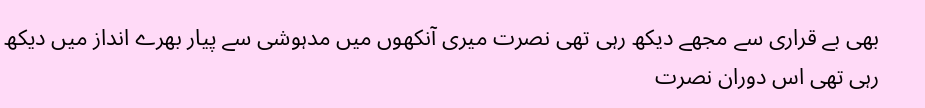بھی بے قراری سے مجھے دیکھ رہی تھی نصرت میری آنکھوں میں مدہوشی سے پیار بھرے انداز میں دیکھ رہی تھی اس دوران نصرت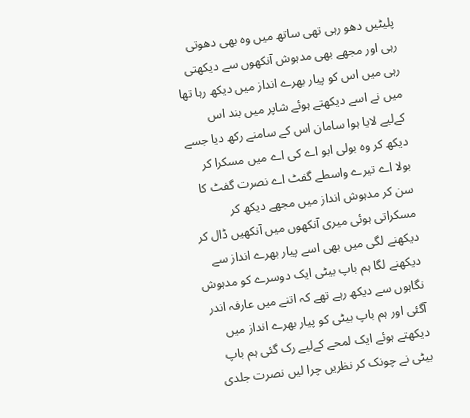پلیٹیں دھو رہی تھی ساتھ میں وہ بھی دھوتی رہی اور مجھے بھی مدہوش آنکھوں سے دیکھتی رہی میں اس کو پیار بھرے انداز میں دیکھ رہا تھا میں نے اسے دیکھتے ہوئے شاپر میں بند اس کےلیے لایا ہوا سامان اس کے سامنے رکھ دیا جسے دیکھ کر وہ بولی ابو اے کی اے میں مسکرا کر بولا اے تیرے واسطے گفٹ اے نصرت گفٹ کا سن کر مدہوش انداز میں مجھے دیکھ کر مسکراتی ہوئی میری آنکھوں میں آنکھیں ڈال کر دیکھنے لگی میں بھی اسے پیار بھرے انداز سے دیکھنے لگا ہم باپ بیٹی ایک دوسرے کو مدہوش نگاہوں سے دیکھ رہے تھے کہ اتنے میں عارفہ اندر آگئی اور ہم باپ بیٹی کو پیار بھرے انداز میں دیکھتے ہوئے ایک لمحے کےلیے رک گئی ہم باپ بیٹی نے چونک کر نظریں چرا لیں نصرت جلدی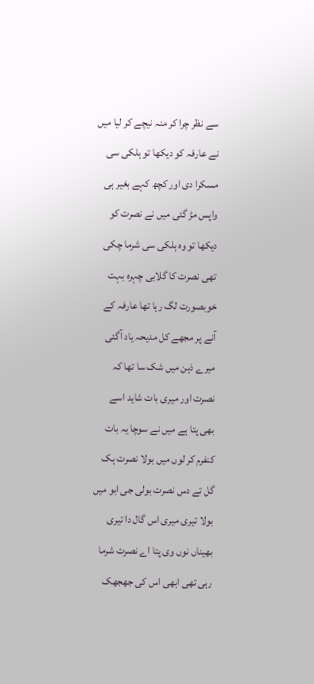سے نظر چرا کر منہ نیچے کر لیا میں نے عارفہ کو دیکھا تو ہلکی سی مسکرا دی اور کچھ کہے بغیر ہی واپس مڑ گئی میں نے نصرت کو دیکھا تو وہ ہلکی سی شرما چکی تھی نصرت کا گلابی چہرہ بہت خوبصورت لگ رہا تھا عارفہ کے آنے پر مجھے کل مدیحہ یاد آگئی میرے ذہن میں شک سا تھا کہ نصرت اور میری بات شاید اسے بھی پتا ہے میں نے سوچا یہ بات کنفرم کر لوں میں بولا نصرت ہک گل تے دس نصرت بولی جی ابو میں بولا تیری میری اس گال دا تیری بھیناں نوں وی پتا اے نصرت شرما رہی تھی ابھی اس کی جھجھک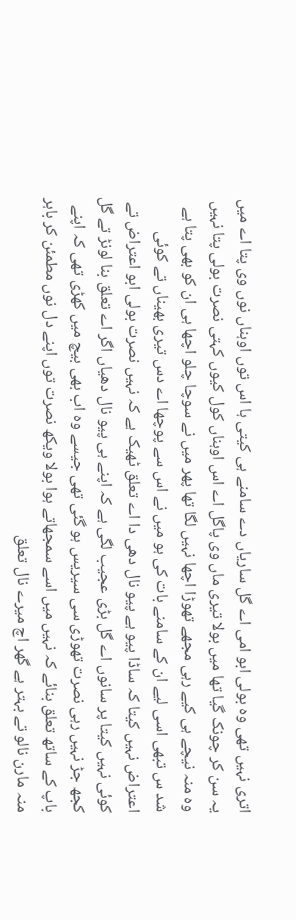اتری نہیں تھی وہ بولی ابو امی اے گل ساریاں دے سامنے ہی کیتی ہا اس توں اوہناں نوں وی پتا اے میں یہ سن کر چونک گیا تھا میں بولا تیری ماں وی پاگل اے اس اوہناں کول کیوں کہتی نصرت بولی پتا نہیں وہ منہ نیچے ہی کیے رہی مجھے تھوڑا اچھا نہیں لگا تھا پھر میں نے سوچا چلو اچھا ہی ان کو بھی پتا ہے شد س تبھی اسی لیے ان کے سامنے بات کی ہو میں نے اس سے پوچھا اے دس تیری بھیناں تے کوئی اعتراض نہیں کیتا کہ ساڈا پیو ہے پیو نال دھی دا اے تعلق ٹھیک ہے کہ نہیں نصرت بولی ابو اعتراض تے کوئی نہیں کیتا پر سانوں اے گل بڑی عجیب لگی ہے کہ اپنے ہی پیو نال دھیاں اگر اے تعلق بنا لونڑ تے گل کجھ جڑ نہیں رہی نصرت تھوڑی سی سیریس ہو گئی تھی جیسے وہ اب بھی بیچ میں کھڑی تھی کہ اپنے باپ کے ساتھ تعلق بنائے کہ نہیں میں اسے سمجھاتے ہوا بولا ویکھ نصرت توں اپنے دل نوں مطمئن کر باہر منہ مارن نالو تے بہتر ہے گھر اچ میرے نال تعلق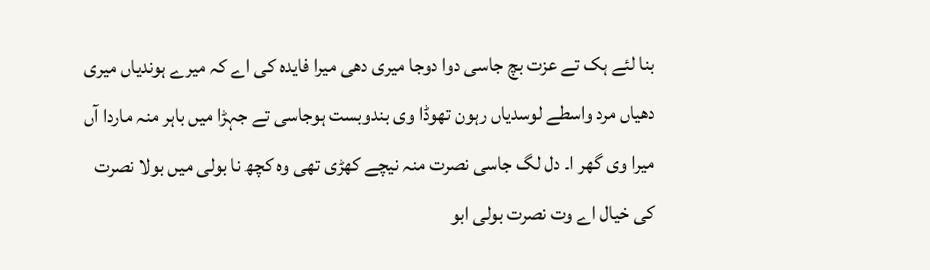بنا لئے ہک تے عزت بچ جاسی دوا دوجا میری دھی میرا فایدہ کی اے کہ میرے ہوندیاں میری دھیاں مرد واسطے لوسدیاں رہون تھوڈا وی بندوبست ہوجاسی تے جہڑا میں باہر منہ ماردا آں میرا وی گھر ا۔ دل لگ جاسی نصرت منہ نیچے کھڑی تھی وہ کچھ نا بولی میں بولا نصرت کی خیال اے وت نصرت بولی ابو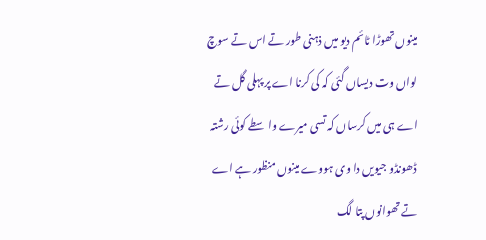مینوں تھوڑا ٹائم دیو میں ذہنی طور تے اس تے سوچ لواں وت دیساں گئی کہ کی کرنا اے پر پہلی گل تے اے ہی میں کرساں کہ تسی میرے واسطے کوئی رشتہ ڈھونڈو جیویں دا وی ہووے مینوں منظور ہے اے تے تھوانوں پتا لگ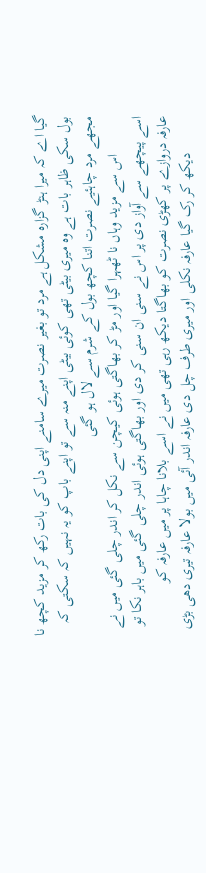گیا اے کہ میرا ہنڑ گزارہ مشکل ہے مرد تو بغیر نصرت میرے سامنے اپنی دل کی بات رکھ کر مزید کچھ نا بول سکی ظاہر بات ہے وہ میری بیٹی تھی کوئی بیٹی اپنے منہ سے تو اپنے باپ کو یہ نہیں کہ سکتی کہ مجھے مرد چاہئیے نصرت اتنا کچھ بول کے شرم سے لال ہو گئی
          اس سے مزید وہاں نا ٹھہرا گیا اور مڑ کر بھاگتی ہوئی کیچن سے نکل کر اندر چلی گئی میں نے اسے پیچھے سے آواز دی پر اس نے سنی ان سنی کر دی اور بھاگتی ہوئی اندر چلی گئی میں باہر نکا تو عارفہ دروازے پر کھڑی نصرت کو بھاگتا دیکھ رہی تھی میں نے اسے بلانا چاہا پر میں عارفہ کو
          دیکھ کر رک گیا عارفہ نکلی اور میری طرف چل دی عارفہ اندر آئی میں بولا عارفہ تیری دھی بڑی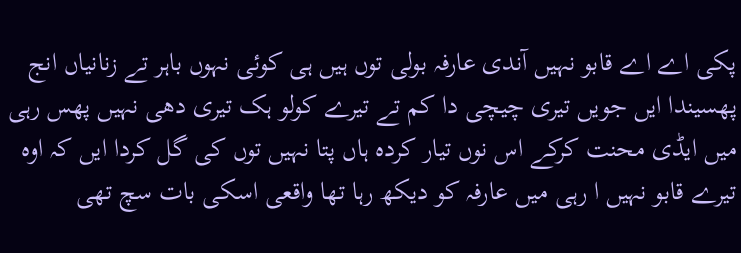پکی اے اے قابو نہیں آندی عارفہ بولی توں ہیں ہی کوئی نہوں باہر تے زنانیاں انج پھسیندا ایں جویں تیری چیچی دا کم تے تیرے کولو ہک تیری دھی نہیں پھس رہی میں ایڈی محنت کرکے اس نوں تیار کردہ ہاں پتا نہیں توں کی گل کردا ایں کہ اوہ تیرے قابو نہیں ا رہی میں عارفہ کو دیکھ رہا تھا واقعی اسکی بات سچ تھی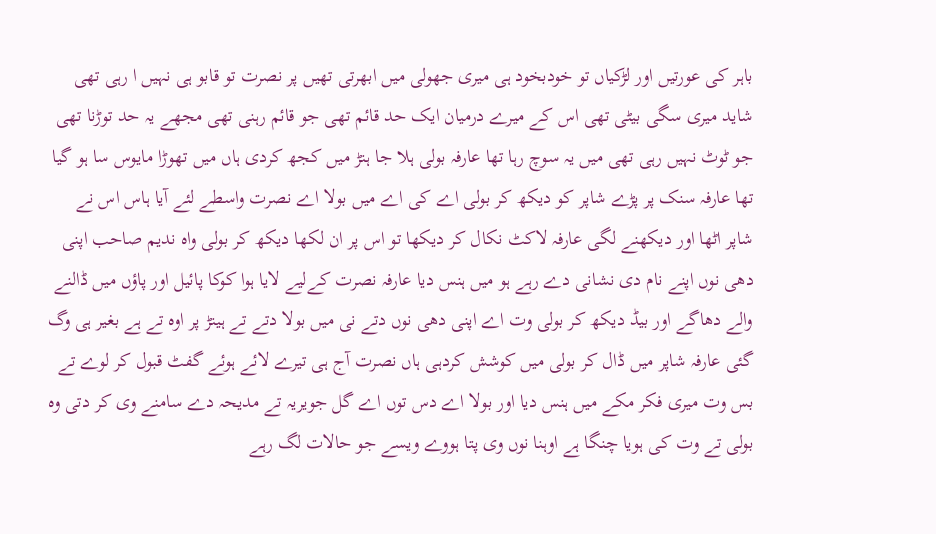باہر کی عورتیں اور لڑکیاں تو خودبخود ہی میری جھولی میں ابھرتی تھیں پر نصرت تو قابو ہی نہیں ا رہی تھی شاید میری سگی بیٹی تھی اس کے میرے درمیان ایک حد قائم تھی جو قائم رہنی تھی مجھے یہ حد توڑنا تھی جو ٹوٹ نہیں رہی تھی میں یہ سوچ رہا تھا عارفہ بولی ہلا جا ہنڑ میں کجھ کردی ہاں میں تھوڑا مایوس سا ہو گیا تھا عارفہ سنک پر پڑے شاپر کو دیکھ کر بولی اے کی اے میں بولا اے نصرت واسطے لئے آیا ہاس اس نے شاپر اٹھا اور دیکھنے لگی عارفہ لاکٹ نکال کر دیکھا تو اس پر ان لکھا دیکھ کر بولی واہ ندیم صاحب اپنی دھی نوں اپنے نام دی نشانی دے رہے ہو میں ہنس دیا عارفہ نصرت کےلیے لایا ہوا کوکا پائیل اور پاؤں میں ڈالنے والے دھاگے اور بیڈ دیکھ کر بولی وت اے اپنی دھی نوں دتے نی میں بولا دتے تے ہینڑ پر اوہ تے ہے بغیر ہی وگ گئی عارفہ شاپر میں ڈال کر بولی میں کوشش کردہی ہاں نصرت آج ہی تیرے لائے ہوئے گفٹ قبول کر لوے تے بس وت میری فکر مکے میں ہنس دیا اور بولا اے دس توں اے گل جویریہ تے مدیحہ دے سامنے وی کر دتی وہ بولی تے وت کی ہویا چنگا ہے اوہنا نوں وی پتا ہووے ویسے جو حالات لگ رہے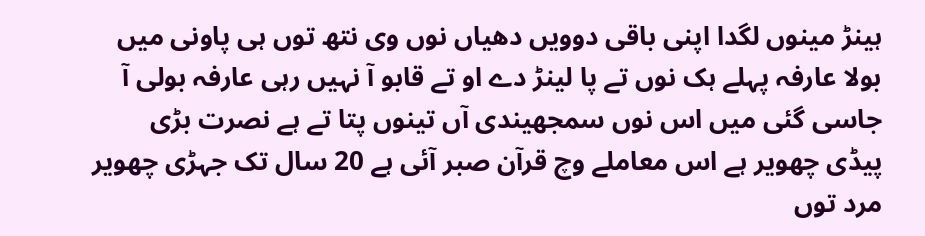ہینڑ مینوں لگدا اپنی باقی دوویں دھیاں نوں وی نتھ توں ہی پاونی میں بولا عارفہ پہلے ہک نوں تے پا لینڑ دے او تے قابو آ نہیں رہی عارفہ بولی آ جاسی گئی میں اس نوں سمجھیندی آں تینوں پتا تے ہے نصرت بڑی پیڈی چھویر ہے اس معاملے وچ قرآن صبر آئی ہے 20 سال تک جہڑی چھویر مرد توں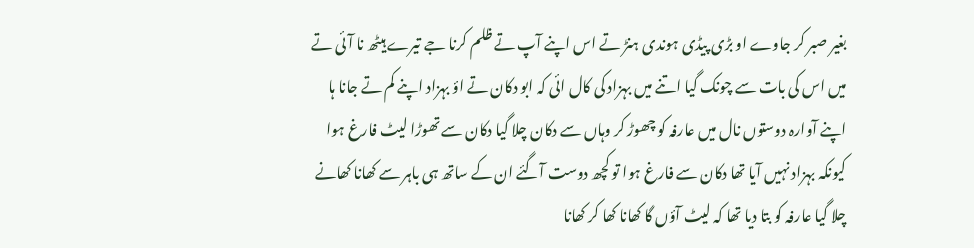بغیر صبر کر جاوے او بڑی پیڈی ہوندی ہنڑ تے اس اپنے آپ تے ظلم کرنا جے تیرے ہیٹھ نا آئی تے میں اس کی بات سے چونک گیا اتنے میں بہزاد کی کال ائی کہ ابو دکان تے اؤ بہزاد اپنے کم تے جانا ہا اپنے آوارہ دوستوں نال میں عارفہ کو چھوڑ کر وہاں سے دکان چلا گیا دکان سے تھوڑا لیٹ فارغ ہوا کیونکہ بہزاد نہیں آیا تھا دکان سے فارغ ہوا تو کچھ دوست آگئے ان کے ساتھ ہی باہر سے کھانا کھانے چلا گیا عارفہ کو بتا دیا تھا کہ لیٹ آؤں گا کھانا کھا کر کھانا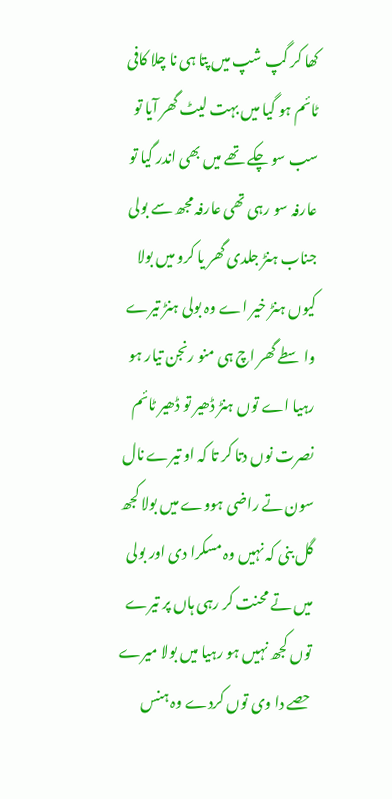کھا کر گپ شپ میں پتا ہی نا چلا کافی ٹائم ہو گیا میں بہت لیٹ گھر آیا تو سب سو چکے تھے میں بھی اندر گیا تو عارفہ سو رہی تھی عارفہ مجھ سے بولی جناب ہنڑ جلدی گھر یا کرو میں بولا کیوں ہنڑ خیر اے وہ بولی ہنڑ تیرے واسطے گھر اچ ہی منو رنجن تیار ہو رہیا اے توں ہنڑ ڈھیر تو ڈھیر ٹائم نصرت نوں دتا کر تا کہ او تیرے نال سون تے راضی ہووے میں بولا کجھ گل بنی کہ نہیں وہ مسکرا دی اور بولی میں تے محنت کر رہی ہاں پر تیرے توں کجھ نہیں ہو رہیا میں بولا میرے حصے دا وی توں کردے وہ ہنس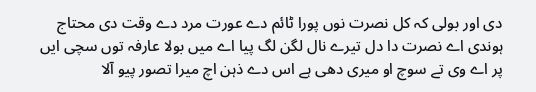دی اور بولی کہ کل نصرت نوں پورا ٹائم دے عورت مرد دے وقت دی محتاج ہوندی اے نصرت دا دل تیرے نال لگن لگ پیا اے میں بولا عارفہ توں سچی ایں پر اے وی تے سوچ او میری دھی ہے اس دے ذہن اچ میرا تصور پیو آلا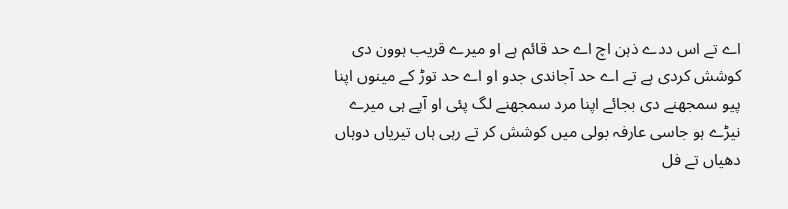اے تے اس ددے ذہن اچ اے حد قائم ہے او میرے قریب ہوون دی کوشش کردی ہے تے اے حد آجاندی جدو او اے حد توڑ کے مینوں اپنا پیو سمجھنے دی بجائے اپنا مرد سمجھنے لگ پئی او آپے ہی میرے نیڑے ہو جاسی عارفہ بولی میں کوشش کر تے رہی ہاں تیریاں دوہاں دھیاں تے فل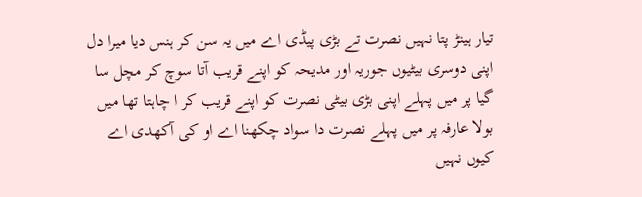تیار ہینڑ پتا نہیں نصرت تے بڑی پیڈی اے میں یہ سن کر ہنس دیا میرا دل اپنی دوسری بیٹیوں جوریہ اور مدیحہ کو اپنے قریب آتا سوچ کر مچل سا گیا پر میں پہلے اپنی بڑی بیٹی نصرت کو اپنے قریب کر ا چاہتا تھا میں بولا عارفہ پر میں پہلے نصرت دا سواد چکھنا اے او کی آکھدی اے کیوں نہیں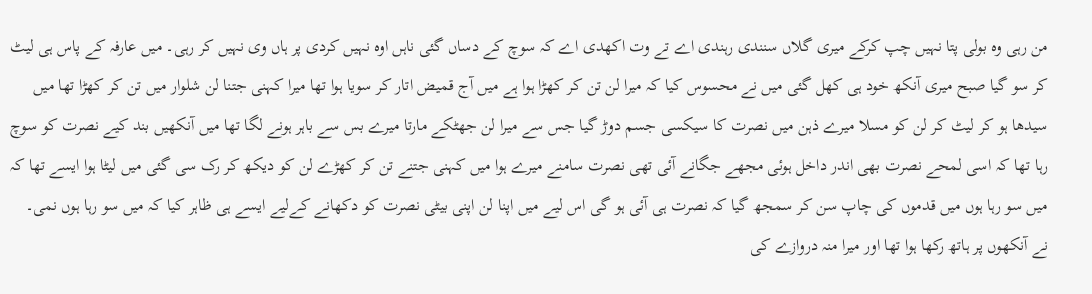من رہی وہ بولی پتا نہیں چپ کرکے میری گلاں سنندی رہندی اے تے وت اکھدی اے کہ سوچ کے دساں گئی ناہں اوہ نہیں کردی پر ہاں وی نہیں کر رہی۔ میں عارفہ کے پاس ہی لیٹ کر سو گیا صبح میری آنکھ خود ہی کھل گئی میں نے محسوس کیا کہ میرا لن تن کر کھڑا ہوا ہے میں آج قمیض اتار کر سویا ہوا تھا میرا کہنی جتنا لن شلوار میں تن کر کھڑا تھا میں سیدھا ہو کر لیٹ کر لن کو مسلا میرے ذہن میں نصرت کا سیکسی جسم دوڑ گیا جس سے میرا لن جھٹکے مارتا میرے بس سے باہر ہونے لگا تھا میں آنکھیں بند کیے نصرت کو سوچ رہا تھا کہ اسی لمحے نصرت بھی اندر داخل ہوئی مجھے جگانے آئی تھی نصرت سامنے میرے ہوا میں کہنی جتنے تن کر کھڑے لن کو دیکھ کر رک سی گئی میں لیٹا ہوا ایسے تھا کہ میں سو رہا ہوں میں قدموں کی چاپ سن کر سمجھ گیا کہ نصرت ہی آئی ہو گی اس لیے میں اپنا لن اپنی بیٹی نصرت کو دکھانے کےلیے ایسے ہی ظاہر کیا کہ میں سو رہا ہوں نمی۔ نے آنکھوں پر ہاتھ رکھا ہوا تھا اور میرا منہ دروازے کی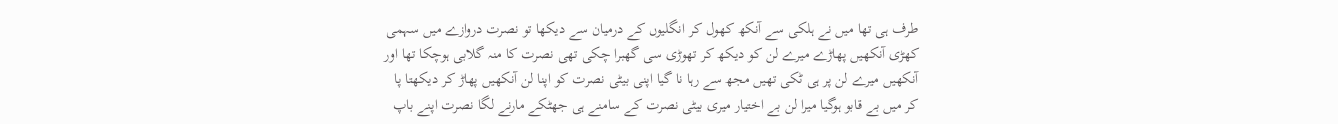طرف ہی تھا میں نے ہلکی سے آنکھ کھول کر انگلیوں کے درمیان سے دیکھا تو نصرت دروازے میں سہمی کھڑی آنکھیں پھاڑے میرے لن کو دیکھ کر تھوڑی سی گھبرا چکی تھی نصرت کا منہ گلابی ہوچکا تھا اور آنکھیں میرے لن پر ہی ٹکی تھیں مجھ سے رہا نا گیا اپنی بیٹی نصرت کو اپنا لن آنکھیں پھاڑ کر دیکھتا پا کر میں بے قابو ہوگیا میرا لن بے اختیار میری بیٹی نصرت کے سامنے ہی جھٹکے مارنے لگا نصرت اپنے باپ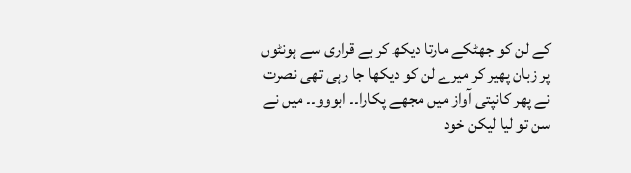کے لن کو جھٹکے مارتا دیکھ کر بے قراری سے ہونٹوں پر زبان پھیر کر میرے لن کو دیکھا جا رہی تھی نصرت نے پھر کانپتی آواز میں مجھے پکارا۔۔ ابووو۔۔ میں نے سن تو لیا لیکن خود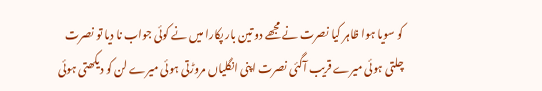کو سویا ہوا ظاہر کیا نصرت نے مجھے دو تین بار پکارا میں نے کوئی جواب نا دیا تو نصرت چلتی ہوئی میرے قریب آگئی نصرت اپنی انگلیاں مروڑتی ہوئی میرے لن کو دیکھتی ہوئی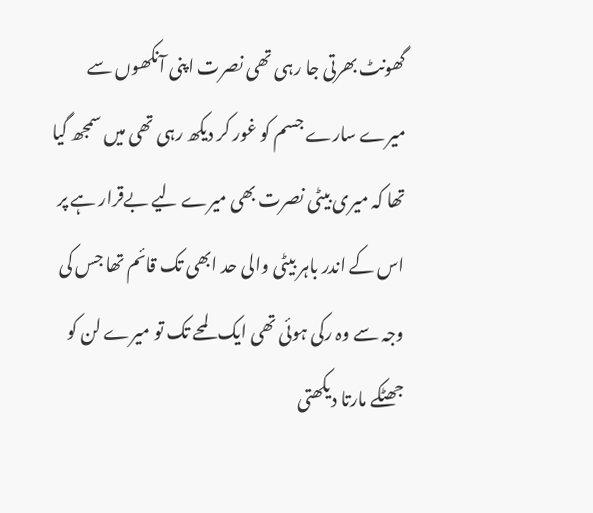گھونٹ بھرتی جا رہی تھی نصرت اپنی آنکھوں سے میرے سارے جسم کو غور کر دیکھ رہی تھی میں سمجھ گیا تھا کہ میری بیٹی نصرت بھی میرے لیے بےقرار ہے پر اس کے اندر باہر بیٹی والی حد ابھی تک قائم تھا جس کی وجہ سے وہ رکی ہوئی تھی ایک لمحے تک تو میرے لن کو جھٹکے مارتا دیکھتی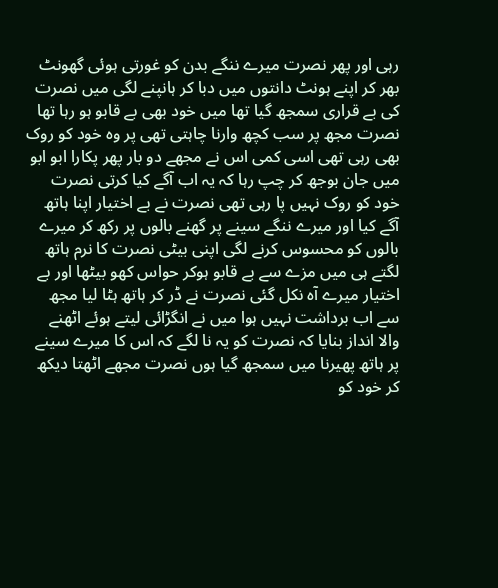رہی اور پھر نصرت میرے ننگے بدن کو غورتی ہوئی گھونٹ بھر کر اپنے ہونٹ دانتوں میں دبا کر ہانپنے لگی میں نصرت کی بے قراری سمجھ گیا تھا میں خود بھی بے قابو ہو رہا تھا نصرت مجھ پر سب کچھ وارنا چاہتی تھی پر وہ خود کو روک بھی رہی تھی اسی کمی اس نے مجھے دو بار پھر پکارا ابو ابو میں جان بوجھ کر چپ رہا کہ یہ اب آگے کیا کرتی نصرت خود کو روک نہیں پا رہی تھی نصرت نے بے اختیار اپنا ہاتھ آگے کیا اور میرے ننگے سینے پر گھنے بالوں پر رکھ کر میرے بالوں کو محسوس کرنے لگی اپنی بیٹی نصرت کا نرم ہاتھ لگتے ہی میں مزے سے بے قابو ہوکر حواس کھو بیٹھا اور بے اختیار میرے آہ نکل گئی نصرت نے ڈر کر ہاتھ ہٹا لیا مجھ سے اب برداشت نہیں ہوا میں نے انگڑائی لیتے ہوئے اٹھنے والا انداز بنایا کہ نصرت کو یہ نا لگے کہ اس کا میرے سینے پر ہاتھ پھیرنا میں سمجھ گیا ہوں نصرت مجھے اٹھتا دیکھ کر خود کو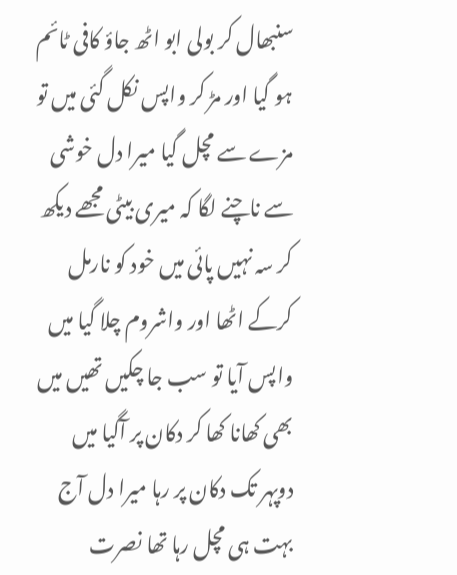سنبھال کر بولی ابو اٹھ جاؤ کافی ٹائم ہو گیا اور مڑ کر واپس نکل گئی میں تو مزے سے مچل گیا میرا دل خوشی سے ناچنے لگا کہ میری بیٹی مجھے دیکھ کر سہ نہیں پائی میں خود کو نارمل کرکے اٹھا اور واشروم چلا گیا میں واپس آیا تو سب جا چکیں تھیں میں بھی کھانا کھا کر دکان پر آگیا میں دوپہر تک دکان پر رہا میرا دل آج بہت ہی مچل رہا تھا نصرت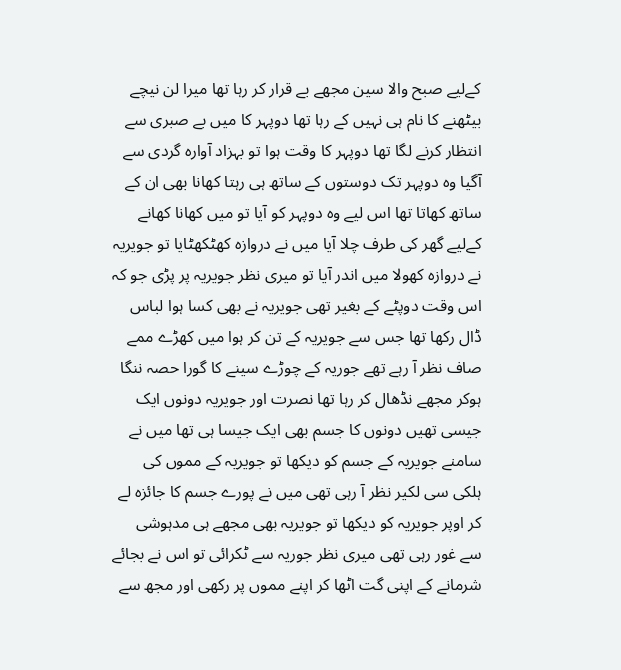کےلیے صبح والا سین مجھے بے قرار کر رہا تھا میرا لن نیچے بیٹھنے کا نام ہی نہیں کے رہا تھا دوپہر کا میں بے صبری سے انتظار کرنے لگا تھا دوپہر کا وقت ہوا تو بہزاد آوارہ گردی سے آگیا وہ دوپہر تک دوستوں کے ساتھ ہی رہتا کھانا بھی ان کے ساتھ کھاتا تھا اس لیے وہ دوپہر کو آیا تو میں کھانا کھانے کےلیے گھر کی طرف چلا آیا میں نے دروازہ کھٹکھٹایا تو جویریہ نے دروازہ کھولا میں اندر آیا تو میری نظر جویریہ پر پڑی جو کہ اس وقت دوپٹے کے بغیر تھی جویریہ نے بھی کسا ہوا لباس ڈال رکھا تھا جس سے جویریہ کے تن کر ہوا میں کھڑے ممے صاف نظر آ رہے تھے جوریہ کے چوڑے سینے کا گورا حصہ ننگا ہوکر مجھے نڈھال کر رہا تھا نصرت اور جویریہ دونوں ایک جیسی تھیں دونوں کا جسم بھی ایک جیسا ہی تھا میں نے سامنے جویریہ کے جسم کو دیکھا تو جویریہ کے مموں کی ہلکی سی لکیر نظر آ رہی تھی میں نے پورے جسم کا جائزہ لے کر اوپر جویریہ کو دیکھا تو جویریہ بھی مجھے ہی مدہوشی سے غور رہی تھی میری نظر جوریہ سے ٹکرائی تو اس نے بجائے شرمانے کے اپنی گت اٹھا کر اپنے مموں پر رکھی اور مجھ سے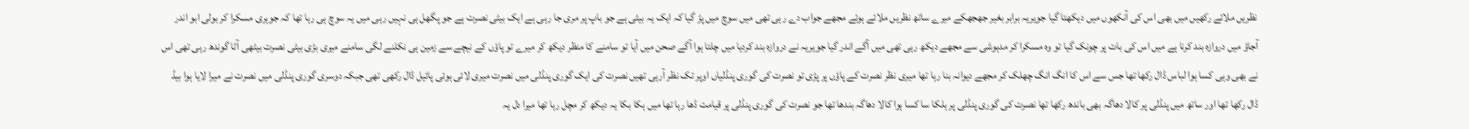نظریں ملائے رکھیں میں بھی اس کی آنکھوں میں دیکھتا گیا جویریہ برابر بغیر جھجھکے میرے ساتھ نظریں ملائے ہوئے مجھے جواب دے رہی تھی میں سوچ میں پڑ گیا کہ ایک یہ بیٹی ہے جو باپ پر مری جا رہی ہے ایک بیٹی نصرت ہے جو پگھل ہی نہیں رہی میں یہ سوچ ہی رہا تھا کہ جوہری مسکرا کر بولی ابو اندر آجاؤ میں دروازہ بند کرنا ہے میں اس کی بات پر چونک گیا تو وہ مسکرا کر مدہوشی سے مجھے دیکھ رہی تھی میں آگے اندر گیا جویریہ نے دروازہ بند کردیا میں چلتا ہوا آگے صحن میں آیا تو سامنے کا منظر دیکھ کر میرے تو پاؤں کے نیچے سے زمین ہی نکلنے لگی سامنے میری بڑی بیٹی نصرت بیٹھی آٹا گوندھ رہی تھی اس نے بھی وہی کسا ہوا لباس ڈال رکھا تھا جس سے اس کا انگ انگ چھلک کر مجھے دیوانہ بنا رہا تھا میری نظر نصرت کے پاؤں پر پڑی تو نصرت کی گوری پنڈلیاں اوپر تک نظر آرہی تھیں نصرت کی ایک گوری پنڈلی میں نصرت میری لائی ہوئی پائیل ڈال رکھی تھی جبکہ دوسری گوری پنڈلی میں نصرت نے میرا لایا ہوا بیڈ ڈال رکھا تھا اور ساتھ میں پنڈلی پر کالا دھاگہ بھی باندھ رکھا تھا نصرت کی گوری پنڈلی پر ہلکا سا کسا ہوا کالا دھاگہ بندھا تھا جو نصرت کی گوری پنڈلی پر قیامت ڈھا رہا تھا میں ہکا بکا یہ دیکھ کر مچل رہا تھا میرا دل یہ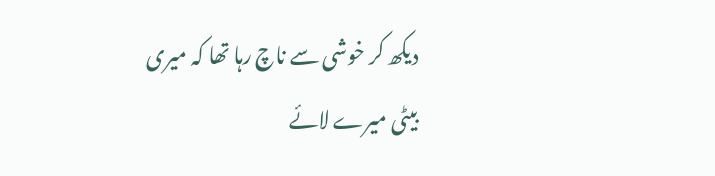دیکھ کر خوشی سے ناچ رہا تھا کہ میری بیٹی میرے لائے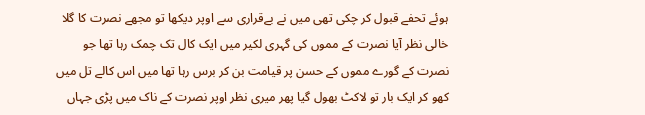ہوئے تحفے قبول کر چکی تھی میں نے بےقراری سے اوپر دیکھا تو مجھے نصرت کا گلا خالی نظر آیا نصرت کے مموں کی گہری لکیر میں ایک کال تک چمک رہا تھا جو نصرت کے گورے مموں کے حسن پر قیامت بن کر برس رہا تھا میں اس کالے تل میں کھو کر ایک بار تو لاکٹ بھول گیا پھر میری نظر اوپر نصرت کے ناک میں پڑی جہاں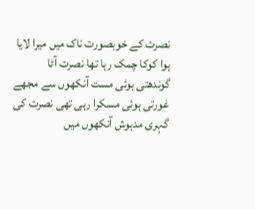نصرت کے خوبصورت ناک میں میرا لایا ہوا کوکا چمک رہا تھا نصرت آٹا گوندھتی ہوئی مست آنکھوں سے مجھے غورتی ہوئی مسکرا رہی تھی نصرت کی گہری مدہوش آنکھوں میں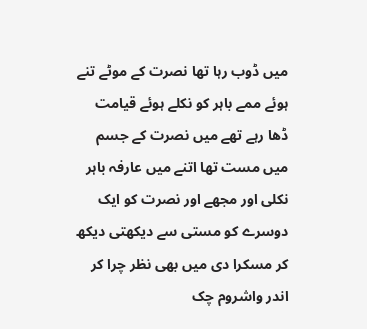میں ڈوب رہا تھا نصرت کے موٹے تنے ہوئے ممے باہر کو نکلے ہوئے قیامت ڈھا رہے تھے میں نصرت کے جسم میں مست تھا اتنے میں عارفہ باہر نکلی اور مجھے اور نصرت کو ایک دوسرے کو مستی سے دیکھتی دیکھ کر مسکرا دی میں بھی نظر چرا کر اندر واشروم چک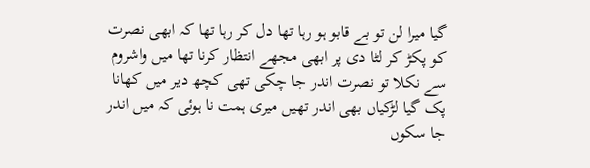گیا میرا لن تو بے قابو ہو رہا تھا دل کر رہا تھا کہ ابھی نصرت کو پکڑ کر لٹا دی پر ابھی مجھے انتظار کرنا تھا میں واشروم سے نکلا تو نصرت اندر جا چکی تھی کچھ دیر میں کھانا پک گیا لڑکیاں بھی اندر تھیں میری ہمت نا ہوئی کہ میں اندر جا سکوں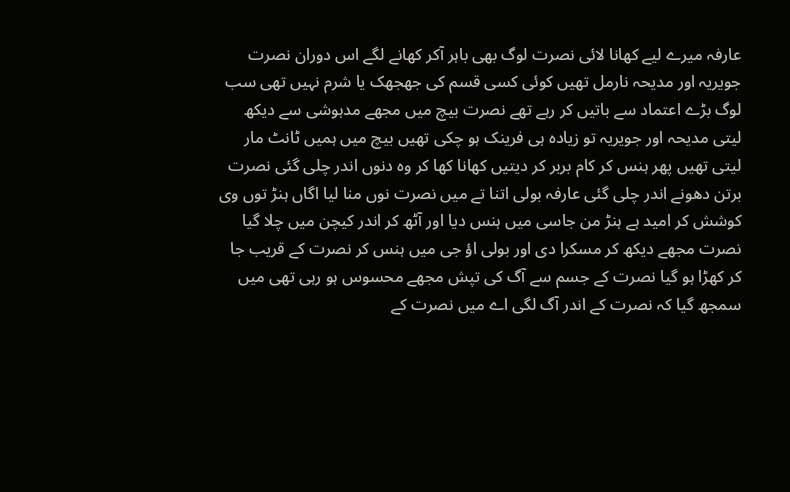عارفہ میرے لیے کھانا لائی نصرت لوگ بھی باہر آکر کھانے لگے اس دوران نصرت جویریہ اور مدیحہ نارمل تھیں کوئی کسی قسم کی جھجھک یا شرم نہیں تھی سب لوگ بڑے اعتماد سے باتیں کر رہے تھے نصرت بیچ میں مجھے مدہوشی سے دیکھ لیتی مدیحہ اور جویریہ تو زیادہ ہی فرینک ہو چکی تھیں بیچ میں ہمیں ٹانٹ مار لیتی تھیں پھر ہنس کر کام بربر کر دیتیں کھانا کھا کر وہ دنوں اندر چلی گئی نصرت برتن دھونے اندر چلی گئی عارفہ بولی اتنا تے میں نصرت نوں منا لیا اگاں ہنڑ توں وی کوشش کر امید ہے ہنڑ من جاسی میں ہنس دیا اور آٹھ کر اندر کیچن میں چلا گیا نصرت مجھے دیکھ کر مسکرا دی اور بولی اؤ جی میں ہنس کر نصرت کے قریب جا کر کھڑا ہو گیا نصرت کے جسم سے آگ کی تپش مجھے محسوس ہو رہی تھی میں سمجھ گیا کہ نصرت کے اندر آگ لگی اے میں نصرت کے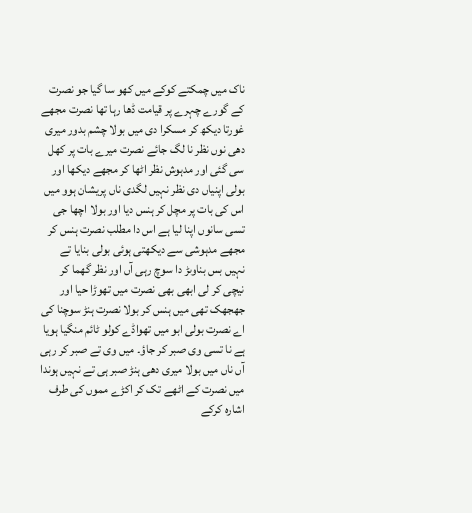ناک میں چمکتے کوکے میں کھو سا گیا جو نصرت کے گورے چہرے پر قیامت ڈھا رہا تھا نصرت مجھے غورتا دیکھ کر مسکرا دی میں بولا چشم بدور میری دھی نوں نظر نا لگ جائے نصرت میرے بات پر کھل سی گئی اور مدہوش نظر اٹھا کر مجھے دیکھا اور بولی اپنیاں دی نظر نہیں لگدی ناں پریشان ہوو میں اس کی بات پر مچل کر ہنس دیا اور بولا اچھا جی تسی سانوں اپنا لیا ہے اس دا مطلب نصرت ہنس کر مجھے مدہوشی سے دیکھتی ہوئی بولی بنایا تے نہیں بس بناوںڑ دا سوچ رہی آں اور نظر گھما کر نیچی کر لی ابھی بھی نصرت میں تھوڑا حیا اور جھجھک تھی میں ہنس کر بولا نصرت ہنڑ سوچنا کی اے نصرت بولی ابو میں تھواڈے کولو ٹائم منگیا ہویا ہے نا تسی وی صبر کر جاؤ۔ میں وی تے صبر کر رہی آں ناں میں بولا میری دھی ہنڑ صبر ہی تے نہیں ہوندا میں نصرت کے اٹھے تک کر اکڑے مموں کی طرف اشارہ کرکے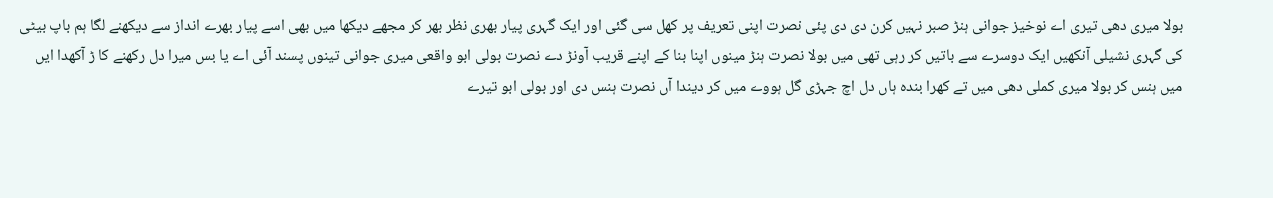بولا میری دھی تیری اے نوخیز جوانی ہنڑ صبر نہیں کرن دی دی پئی نصرت اپنی تعریف پر کھل سی گئی اور ایک گہری پیار بھری نظر بھر کر مجھے دیکھا میں بھی اسے پیار بھرے انداز سے دیکھنے لگا ہم باپ بیٹی کی گہری نشیلی آنکھیں ایک دوسرے سے باتیں کر رہی تھی میں بولا نصرت ہنڑ مینوں اپنا بنا کے اپنے قریب آونڑ دے نصرت بولی ابو واقعی میری جوانی تینوں پسند آئی اے یا بس میرا دل رکھنے کا ڑ آکھدا ایں میں ہنس کر بولا میری کملی دھی میں تے کھرا بندہ ہاں دل اچ جہڑی گل ہووے میں کر دیندا آں نصرت ہنس دی اور بولی ابو تیرے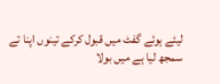لیئے ہوئے گفٹ میں قبول کرکے تینوں اپنا تے سمجھ لیا ہے میں بولا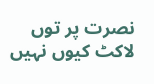نصرت پر توں لاکٹ کیوں نہیں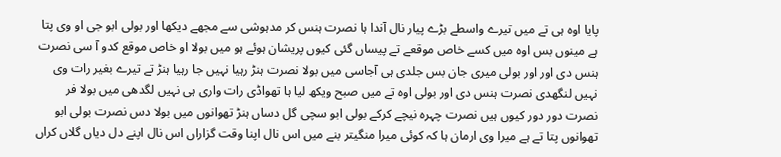پایا اوہ ہی تے میں تیرے واسطے بڑے پیار نال آندا ہا نصرت ہنس کر مدہوشی سے مجھے دیکھا اور بولی ابو جی او وی پتا ہے مینوں بس اوہ میں کسے خاص موقعے تے پیساں گئی کیوں پریشان ہوئے ہو میں بولا او خاص موقع کدو آ سی نصرت ہنس دی اور اور بولی میری جان بس جلدی ہی آجاسی میں بولا نصرت ہنڑ رہیا نہیں جا رہیا ہنڑ تے تیرے بغیر رات وی نہیں لنگھدی نصرت ہنس دی اور بولی اوہ تے میں صبح ویکھ لیا ہا تھواڈی رات واری ہی نہیں لگدھی میں بولا فر نصرت دور دور کیوں ہیں نصرت چہرہ نیچے کرکے بولی ابو سچی گل دساں ہنڑ تھوانوں میں بولا دس نصرت بولی ابو تھوانوں پتا تے ہے میرا وی ارمان ہا کہ کوئی میرا منگیتر بنے میں اس نال اپنا وقت گزاراں اس نال اپنے دل دیاں گلاں کراں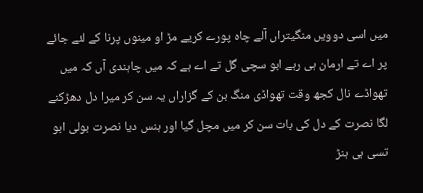میں اسی دوویں منگیتراں آلے چاہ پورے کریے مڑ او مینوں پرنا کے لئے جائے پر اے تے ارمان ہی رہے ابو سچی گل تے اے ہے کہ میں چاہندی آں کہ میں تھواڈے نال کجھ وقت تھواڈی منگ بن کے گزاراں یہ سن کر میرا دل دھڑکنے لگا نصرت کے دل کی بات سن کر میں مچل گیا اور ہنس دیا نصرت بولی ابو تسی ہی ہنڑ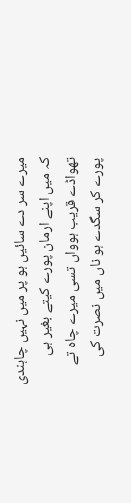میرے سر دے سائیں ہو پر میں نہیں چاہندی کہ میں اپنے ارمان پورے کیتے بغیر ہی تھواڈے قریب ہوواں تسی میرے چاہ تے پورے کر سگدے ہو ناں میں نصرت کی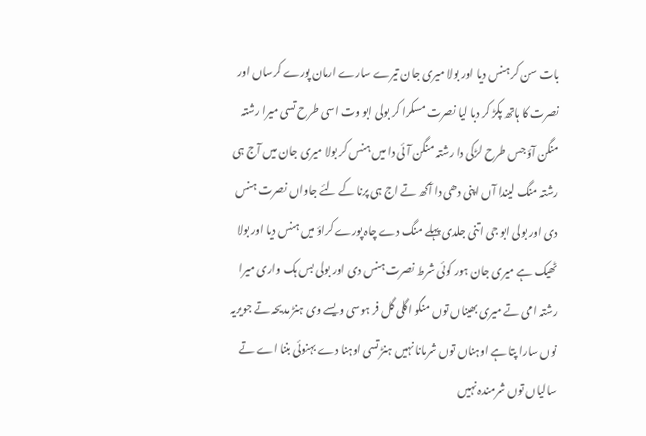بات سن کر ہنس دیا اور بولا میری جان تیرے سارے ارمان پورے کرساں اور نصرت کا ہاتھ پکڑ کر دبا لیا نصرت مسکرا کر بولی ابو وت اسی طرح تسی میرا رشتہ منگن آؤ جس طرح لڑکی دا رشتہ منگن آئی دا میں ہنس کر بولا میری جان میں آج ہی رشتہ منگ لیندا آں اپنی دھی دا آکھ تے اج ہی پرنا کے لئے جاواں نصرت ہنس دی اور بولی ابو جی اتنی جلدی پہلے منگ دے چاہ پورے کراؤ میں ہنس دیا اور بولا ٹھیک ہے میری جان ہور کوئی شرط نصرت ہنس دی اور بولی بس ہک واری میرا رشتہ امی تے میری بھیناں توں منگو اگلی گل فر ہوسی ویسے وی ہنڑ مدیحہ تے جویریہ نوں سارا پتا ہے اوہناں توں شرمانا نہیں ہنڑ تسی اوہنا دے بہنوئی بننا اے تے سالیاں توں شرمندہ نہیں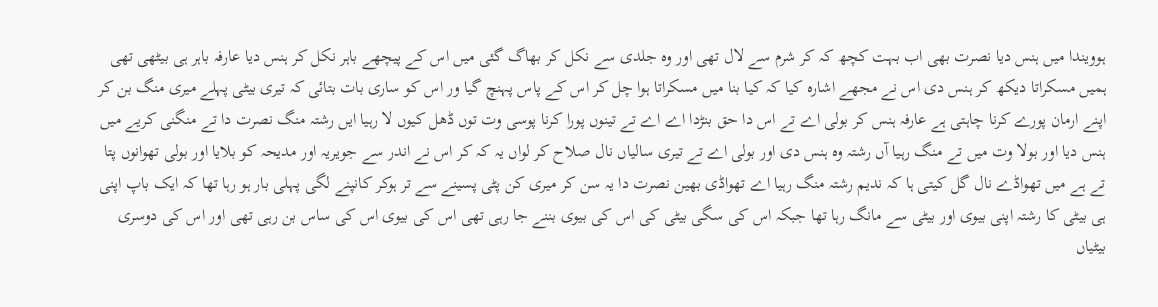ہوویندا میں ہنس دیا نصرت بھی اب بہت کچھ کہ کر شرم سے لال تھی اور وہ جلدی سے نکل کر بھاگ گئی میں اس کے پیچھے باہر نکل کر ہنس دیا عارفہ باہر ہی بیٹھی تھی ہمیں مسکراتا دیکھ کر ہنس دی اس نے مجھے اشارہ کیا کہ کیا بنا میں مسکراتا ہوا چل کر اس کے پاس پہنچ گیا ور اس کو ساری بات بتائی کہ تیری بیٹی پہلے میری منگ بن کر اپنے ارمان پورے کرنا چاہتی ہے عارفہ ہنس کر بولی اے تے اس دا حق بنڑدا اے اے تے تینوں پورا کرنا پوسی وت توں ڈھل کیوں لا رہیا ایں رشتہ منگ نصرت دا تے منگنی کریے میں ہنس دیا اور بولا وت میں تے منگ رہیا آں رشتہ وہ ہنس دی اور بولی اے تے تیری سالیاں نال صلاح کر لواں یہ کہ کر اس نے اندر سے جویریہ اور مدیحہ کو بلایا اور بولی تھوانوں پتا تے ہے میں تھواڈے نال گل کیتی ہا کہ ندیم رشتہ منگ رہیا اے تھواڈی بھین نصرت دا یہ سن کر میری کن پٹی پسینے سے تر ہوکر کانپنے لگی پہلی بار ہو رہا تھا کہ ایک باپ اپنی ہی بیٹی کا رشتہ اپنی بیوی اور بیٹی سے مانگ رہا تھا جبکہ اس کی سگی بیٹی کی اس کی بیوی بننے جا رہی تھی اس کی بیوی اس کی ساس بن رہی تھی اور اس کی دوسری بیٹیاں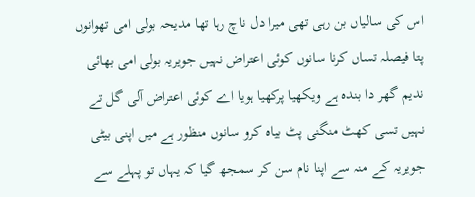اس کی سالیاں بن رہی تھی میرا دل ناچ رہا تھا مدیحہ بولی امی تھوانوں پتا فیصلہ تساں کرنا سانوں کوئی اعتراض نہیں جویریہ بولی امی بھائی ندیم گھر دا بندہ ہے ویکھیا پرکھیا ہویا اے کوئی اعتراض آلی گل تے نہیں تسی کھٹ منگنی پٹ بیاہ کرو سانوں منظور ہے میں اپنی بیٹی جویریہ کے منہ سے اپنا نام سن کر سمجھ گیا کہ یہاں تو پہلے سے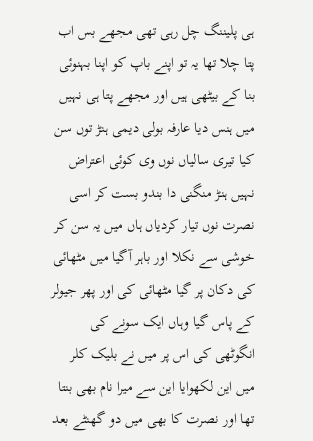ہی پلیننگ چل رہی تھی مجھے بس اب پتا چلا تھا یہ تو اپنے باپ کو اپنا بہنوئی بنا کے بیٹھی ہیں اور مجھے پتا ہی نہیں میں ہنس دیا عارفہ بولی دیمی ہنڑ توں سن کیا تیری سالیاں نوں وی کوئی اعتراض نہیں ہنڑ منگنی دا بندو بست کر اسی نصرت نوں تیار کردیاں ہاں میں یہ سن کر خوشی سے نکلا اور باہر آگیا میں مٹھائی کی دکان پر گیا مٹھائی کی اور پھر جیولر کے پاس گیا وہاں ایک سونے کی انگوٹھی کی اس پر میں نے بلیک کلر میں این لکھوایا این سے میرا نام بھی بنتا تھا اور نصرت کا بھی میں دو گھنٹے بعد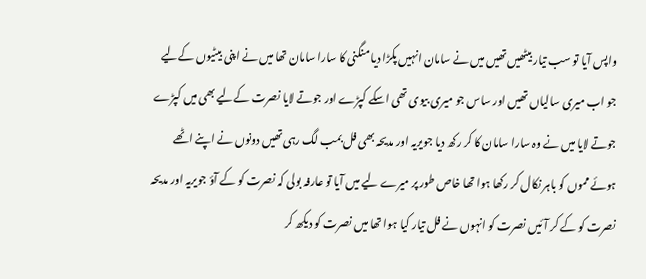واپس آیا تو سب تیار بیٹھیں تھیں میں نے سامان انہیں پکڑا دیا منگنی کا سارا سامان تھا میں نے اپنی بیٹیوں کےلیے جو اب میری سالیاں تھیں اور ساس جو میری بیوی تھی اسکے کپڑے اور جوتے لایا نصرت کےلیے بھی میں کپڑے جوتے لایا میں نے وہ سارا سامان کا کر رکھ دیا جویریہ اور مدیحہ بھی فل بمب لگ رہی تھیں دونوں نے اپنے اٹھے ہوئے مموں کو باہر نکال کر رکھا ہوا تھا خاص طور پر میرے لیے میں آیا تو عارفہ بولی کہ نصرت کو کے آؤ جویریہ اور مدیحہ نصرت کو کے کر آئیں نصرت کو انہوں نے فل تیار کیا ہوا تھا میں نصرت کو دیکھ کر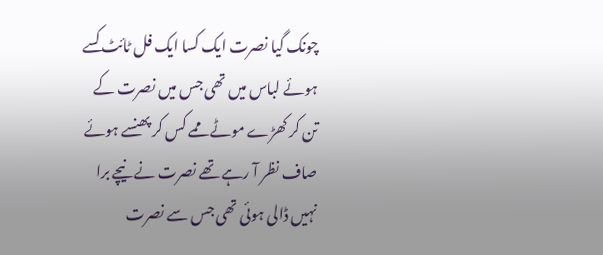چونک گیا نصرت ایک کسا ایک فل ٹائٹ کسے ہوئے لباس میں تھی جس میں نصرت کے تن کر کھڑے موٹے ممے کس کر پھنسے ہوئے صاف نظر آ رہے تھے نصرت نے نیچے برا نہیں ڈالی ہوئی تھی جس سے نصرت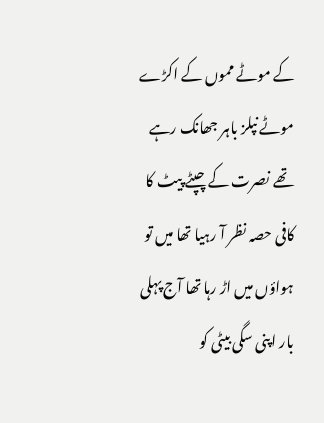کے موٹے مموں کے اکڑے موٹے نپلز باہر جھانک رہے تھے نصرت کے چپٹے پیٹ کا کافی حصہ نظر آ رہیا تھا میں تو ہواؤں میں اڑ رہا تھا آج پہلی بار اپنی سگی بیٹی کو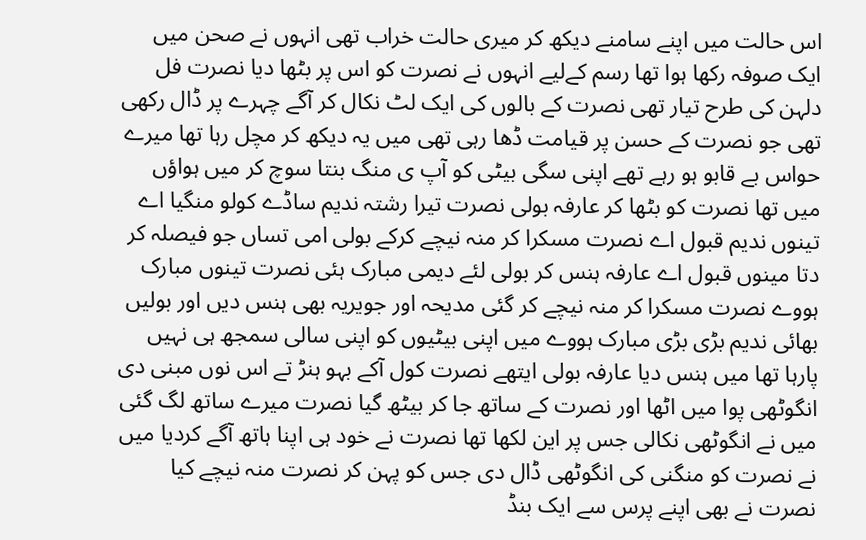اس حالت میں اپنے سامنے دیکھ کر میری حالت خراب تھی انہوں نے صحن میں ایک صوفہ رکھا ہوا تھا رسم کےلیے انہوں نے نصرت کو اس پر بٹھا دیا نصرت فل دلہن کی طرح تیار تھی نصرت کے بالوں کی ایک لٹ نکال کر آگے چہرے پر ڈال رکھی تھی جو نصرت کے حسن پر قیامت ڈھا رہی تھی میں یہ دیکھ کر مچل رہا تھا میرے حواس بے قابو ہو رہے تھے اپنی سگی بیٹی کو آپ ی منگ بنتا سوچ کر میں ہواؤں میں تھا نصرت کو بٹھا کر عارفہ بولی نصرت تیرا رشتہ ندیم ساڈے کولو منگیا اے تینوں ندیم قبول اے نصرت مسکرا کر منہ نیچے کرکے بولی امی تساں جو فیصلہ کر دتا مینوں قبول اے عارفہ ہنس کر بولی لئے دیمی مبارک ہئی نصرت تینوں مبارک ہووے نصرت مسکرا کر منہ نیچے کر گئی مدیحہ اور جویریہ بھی ہنس دیں اور بولیں بھائی ندیم بڑی بڑی مبارک ہووے میں اپنی بیٹیوں کو اپنی سالی سمجھ ہی نہیں پارہا تھا میں ہنس دیا عارفہ بولی ایتھے نصرت کول آکے بہو ہنڑ تے اس نوں مبنی دی انگوٹھی پوا میں اٹھا اور نصرت کے ساتھ جا کر بیٹھ گیا نصرت میرے ساتھ لگ گئی میں نے انگوٹھی نکالی جس پر این لکھا تھا نصرت نے خود ہی اپنا ہاتھ آگے کردیا میں نے نصرت کو منگنی کی انگوٹھی ڈال دی جس کو پہن کر نصرت منہ نیچے کیا نصرت نے بھی اپنے پرس سے ایک بنڈ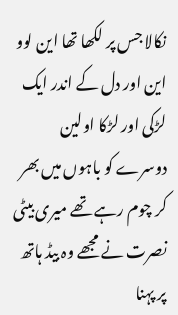نکالا جس پر لکھا تھا این لوو این اور دل کے اندر ایک لڑکی اور لڑکا اولین دوسرے کو باہوں میں بھر کر چوم رہے تھے میری بیٹی نصرت نے مجھے وہ بیڈ ہاتھ پر پہنا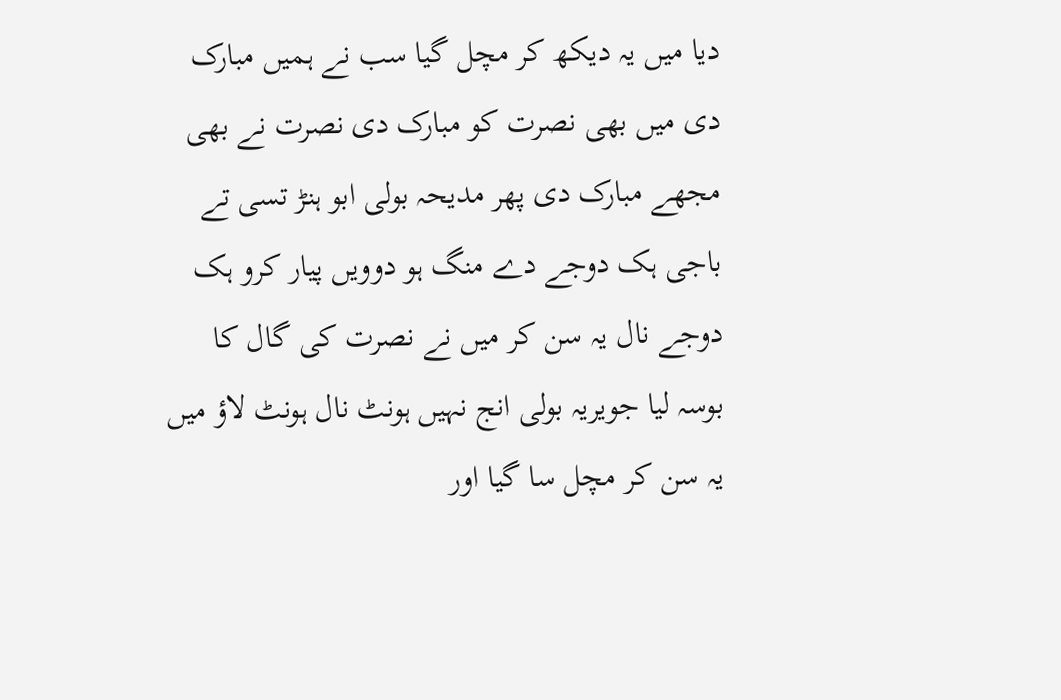دیا میں یہ دیکھ کر مچل گیا سب نے ہمیں مبارک دی میں بھی نصرت کو مبارک دی نصرت نے بھی مجھے مبارک دی پھر مدیحہ بولی ابو ہنڑ تسی تے باجی ہک دوجے دے منگ ہو دوویں پیار کرو ہک دوجے نال یہ سن کر میں نے نصرت کی گال کا بوسہ لیا جویریہ بولی انج نہیں ہونٹ نال ہونٹ لاؤ میں یہ سن کر مچل سا گیا اور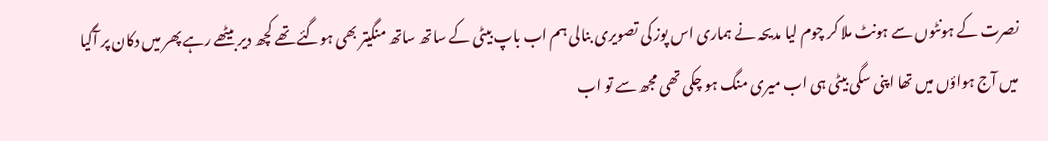نصرت کے ہونٹوں سے ہونٹ ملا کر چوم لیا مدیحہ نے ہماری اس پوز کی تصویری بنالی ہم اب باپ بیٹی کے ساتھ ساتھ منگیتر بھی ہوگئے تھے کچھ دیر بیٹھے رہے پھر میں دکان پر آگیا میں آج ہواؤں میں تھا اپنی سگی بیٹی ہی اب میری منگ ہو چکی تھی مجھ سے تو اب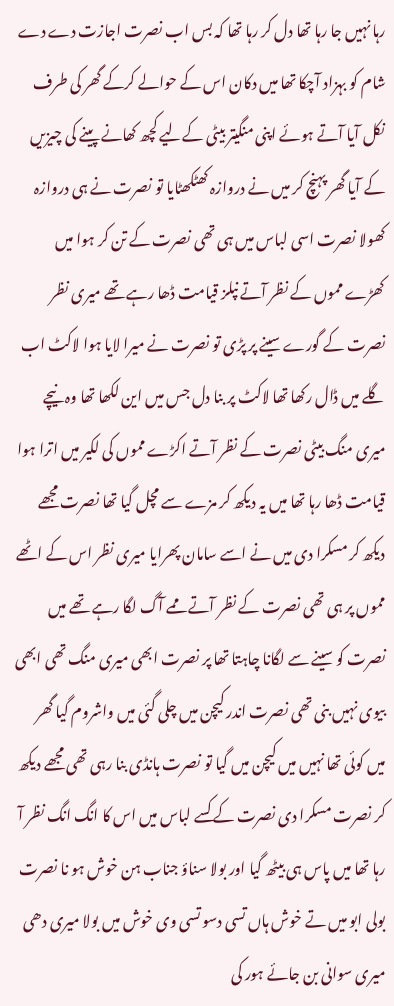رہا نہیں جا رہا تھا دل کر رہا تھا کہ بس اب نصرت اجازت دے دے شام کو بہزاد آچکا تھا میں دکان اس کے حوالے کرکے گھر کی طرف نکل آیا آتے ہوئے اپنی منگیتر بیٹی کےلیے کچھ کھانے پینے کی چیزیں کے آیا گھر پہنچ کر میں نے دروازہ کھٹکھٹایا تو نصرت نے ہی دروازہ کھولا نصرت اسی لباس میں ہی تھی نصرت کے تن کر ہوا میں کھڑے مموں کے نظر آتے نپلز قیامت ڈھا رہے تھے میری نظر نصرت کے گورے سینے پر پڑی تو نصرت نے میرا لایا ہوا لاکٹ اب گلے میں ڈال رکھا تھا لاکٹ پر بنا دل جس میں این لکھا تھا وہ نیچے میری منگ بیٹی نصرت کے نظر آتے اکڑے مموں کی لکیر میں اترا ہوا قیامت ڈھا رہا تھا میں یہ دیکھ کر مزے سے مچل گیا تھا نصرت مجھے دیکھ کر مسکرا دی میں نے اسے سامان پھرایا میری نظر اس کے اٹھے مموں پر ہی تھی نصرت کے نظر آتے ممے آگ لگا رہے تھے میں نصرت کو سینے سے لگانا چاہتا تھا پر نصرت ابھی میری منگ تھی ابھی بیوی نہیں بنی تھی نصرت اندر کیچن میں چلی گئی میں واشروم گیا گھر میں کوئی تھا نہیں میں کیچن میں گیا تو نصرت ہانڈی بنا رہی تھی مجھے دیکھ کر نصرت مسکرا دی نصرت کے کسے لباس میں اس کا انگ انگ نظر آ رہا تھا میں پاس ہی بیٹھ گیا اور بولا سناؤ جناب ہن خوش ہو نا نصرت بولی ابو میں تے خوش ہاں تسی دسو تسی وی خوش میں بولا میری دھی میری سوانی بن جائے ہور کی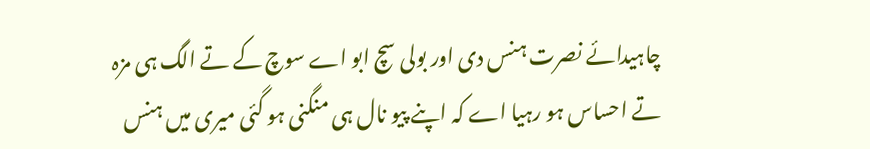چاہیدائے نصرت ہنس دی اور بولی سچ ابو اے سوچ کے تے الگ ہی مزہ تے احساس ہو رہیا اے کہ اپنے پیو نال ہی منگنی ہو گئی میری میں ہنس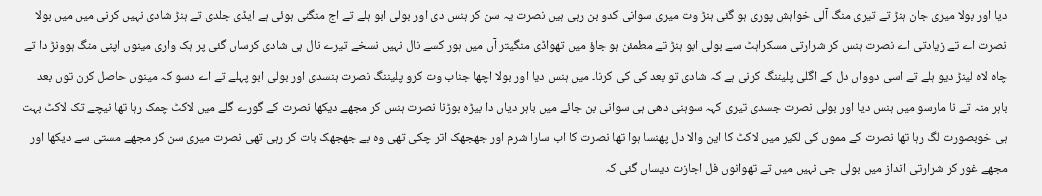دیا اور بولا میری جان ہنڑ تے تیری منگ آلی خواہش پوری ہو گئی ہنڑ وت میری سوانی کدو بن رہی ہیں نصرت یہ سن کر ہنس دی اور بولی ابو ہلے تے اج منگنی ہوئی ہے ایڈی جلدی تے ہنڑ شادی نہیں کرنی میں میں بولا نصرت اے تے زیادتی اے نصرت ہنس کر شرارتی مسکراہٹ سے بولی ابو ہنڑ تے مطمئن ہو جاؤ میں تھواڈی منگیتر آں میں ہور کسے نال نہیں نسخے تیرے نال ہی شادی کرساں گئی پر ہک واری مینوں اپنی منگ ہوونڑ دا تے چاہ لاہ لینڑ دیو ہلے تے اسی دوواں دل کے اگلی پلیننگ کرنی ہے کہ شادی تو بعد کی کی کرنا۔ میں ہنس دیا اور بولا اچھا جناب وت کرو پلیننگ نصرت ہنسدی اور بولی ابو پہلے تے اے دسو کہ مینوں حاصل کرن توں بعد باہر منہ تے نا مارسو میں ہنس دیا اور بولی نصرت جسدی تیری کہہ سوہنی دھی ہی سوانی بن جائے میں باہر دیاں دا بیڑہ بوڑنا نصرت ہنس کر مجھے دیکھا نصرت کے گورے گلے میں لاکٹ چمک رہا تھا نیچے تک لاکٹ بہت ہی خوبصورت لگ رہا تھا نصرت کے مموں کی لکیر میں لاکٹ کا این والا دل پھنسا ہوا تھا نصرت کا اب سارا شرم اور جھجھک اتر چکی تھی وہ بے جھجھک بات کر رہی تھی نصرت میری سن کر مجھے مستی سے دیکھا اور مجھے غور کر شرارتی انداز میں بولی جی نہیں میں تے تھوانوں فل اجازت دیساں گئی کہ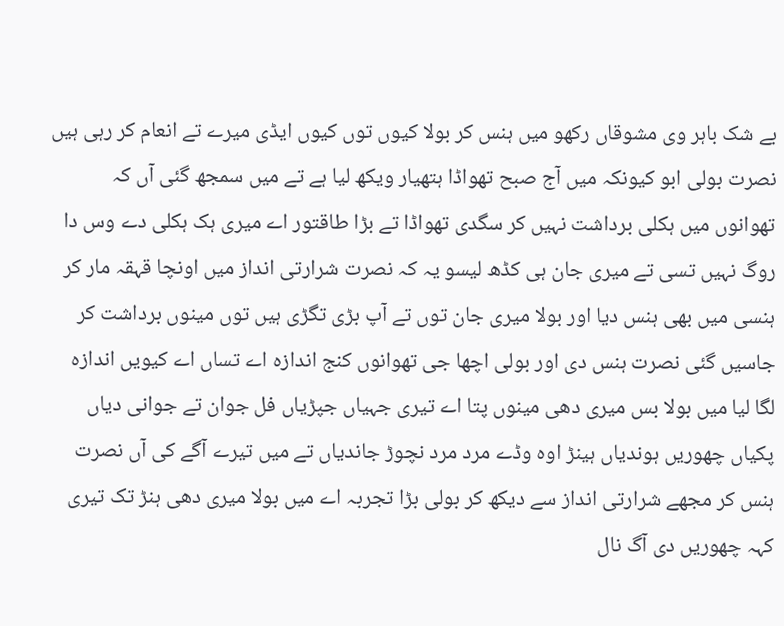بے شک باہر وی مشوقاں رکھو میں ہنس کر بولا کیوں توں کیوں ایڈی میرے تے انعام کر رہی ہیں نصرت بولی ابو کیونکہ میں آج صبح تھواڈا ہتھیار ویکھ لیا ہے تے میں سمجھ گئی آں کہ تھوانوں میں ہکلی برداشت نہیں کر سگدی تھواڈا تے بڑا طاقتور اے میری ہک ہکلی دے وس دا روگ نہیں تسی تے میری جان ہی کڈھ لیسو یہ کہ نصرت شرارتی انداز میں اونچا قہقہ مار کر ہنسی میں بھی ہنس دیا اور بولا میری جان توں تے آپ بڑی تگڑی ہیں توں مینوں برداشت کر جاسیں گئی نصرت ہنس دی اور بولی اچھا جی تھوانوں کنج اندازہ اے تساں اے کیویں اندازہ لگا لیا میں بولا بس میری دھی مینوں پتا اے تیری جہیاں جپڑیاں فل جوان تے جوانی دیاں پکیاں چھوریں ہوندیاں ہینڑ اوہ وڈے مرد مرد نچوڑ جاندیاں تے میں تیرے آگے کی آں نصرت ہنس کر مجھے شرارتی انداز سے دیکھ کر بولی بڑا تجربہ اے میں بولا میری دھی ہنڑ تک تیری کہہ چھوریں دی آگ نال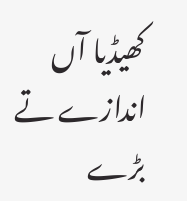کھیڈیا آں اندازے تے بڑے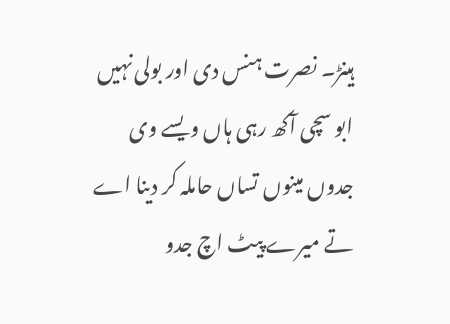ہینڑ۔ نصرت ہنس دی اور بولی نہیں ابو سچی آکھ رہی ہاں ویسے وی جدوں مینوں تساں حاملہ کر دینا اے تے میرے پیٹ اچ جدو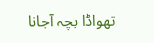تھواڈا بچہ آجانا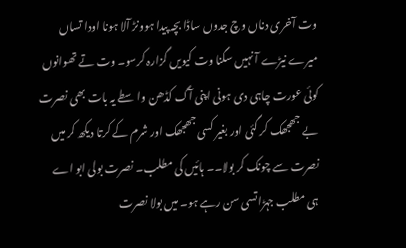وت آخری دناں وچ جدوں ساڈا بچہ پیدا ہوونڑ آلا ہونا اودا تساں میرے نیڑے آ نہیں سگنا وت کیویں گزارہ کرسو۔ وت تے تھوانوں کوئی عورت چاہی دی ہونی اپنی آگ کڈھن واسطے یہ بات بھی نصرت بے جھجھک کر گئی اور بغیر کسی جھجھک اور شرم کے کرتا دیکھ کر میں نصرت سے چونک کر بولا۔۔ ہائیں کی مطلب۔ نصرت بولی ابو اے ہی مطلب جہڑا تسی سن رہے ہو۔ میں بولا نصرت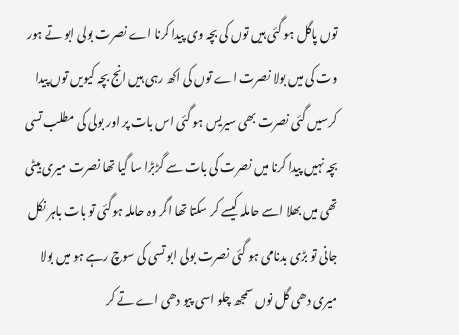توں پاگل ہو گئی ہیں توں کی بچہ وی پیدا کرنا اے نصرت بولی ابو تے ہور وت کی میں بولا نصرت اے توں کی اکھ رہی ہیں انج بچہ کیویں توں پیدا کرسیں گئی نصرت بھی سیریس ہو گئی اس بات پر اور بولی کی مطلب تسی بچہ نہیں پیدا کرنا میں نصرت کی بات سے گڑبڑا سا گیا تھا نصرت میری بیٹی تھی میں بھلا اسے حاملہ کیسے کر سکتا تھا اگر وہ حاملہ ہوگئی تو بات باہر نکل جانی تو بڑی بدنامی ہو گئی نصرت بولی ابو تسی کی سوچ رہے ہو میں بولا میری دھی گل نوں سمجھ چلو اسی پیو دھی اے تے کر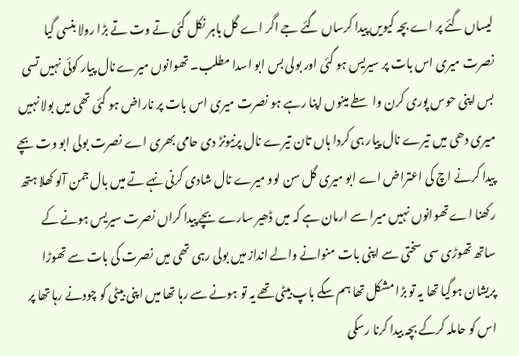لیساں گئے پر اے بچہ کیویں پیدا کرساں گئے جے اگر اے گل باہر نکل گئی تے وت تے بڑا رولا بنسی گیا نصرت میری اس بات پر سیریس ہو گئی اور بولی بس ابو اسدا مطلب۔ تھوانوں میرے نال پیار کوئی نہیں تسی بس اپنی حوس پوری کرن واسطے مینوں اپنا رہے ہو نصرت میری اس بات پر ناراض ہو گئی تھی میں بولا نہیں میری دھی میں تیرے نال پیار ہی کردا ہاں تان تیرے نال پرنیونڑ دی حامی بھری اے نصرت بولی ابو وت بچے پیدا کرنے اچ کی اعتراض اے ابو میری گل سن لوو میرے نال شادی کرنی نہے تے میں بال جمن آلو کھلا ہتھ رکھنا اے تھوانوں نہیں میرا سے ارمان ہے کہ میں ڈھیر سارے بچے پیدا کراں نصرت سیریس ہونے کے ساتھ تھوڑی سی سختی سے اپنی بات منوانے والے انداز میں بولی رہی تھی میں نصرت کی بات سے تھوڑا پریشان ہوگیا تھا یہ تو بڑا مشکل تھا ہم سگے باپ بیٹی تھے یہ تو ہونے سے رہا تھا میں اپنی بیٹی کو چودنے رہا تھا پر اس کو حاملہ کرکے بچہ بیدا کرنا رسکی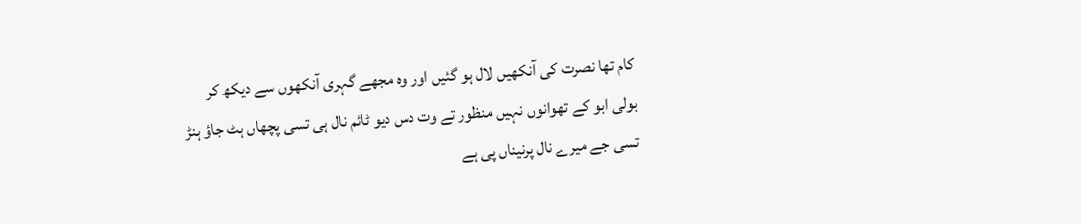کام تھا نصرت کی آنکھیں لال ہو گئیں اور وہ مجھے گہری آنکھوں سے دیکھ کر بولی ابو کے تھوانوں نہیں منظور تے وت دس دیو ٹائم نال ہی تسی پچھاں ہٹ جاؤ ہنڑ تسی جے میرے نال پرنیناں پی ہے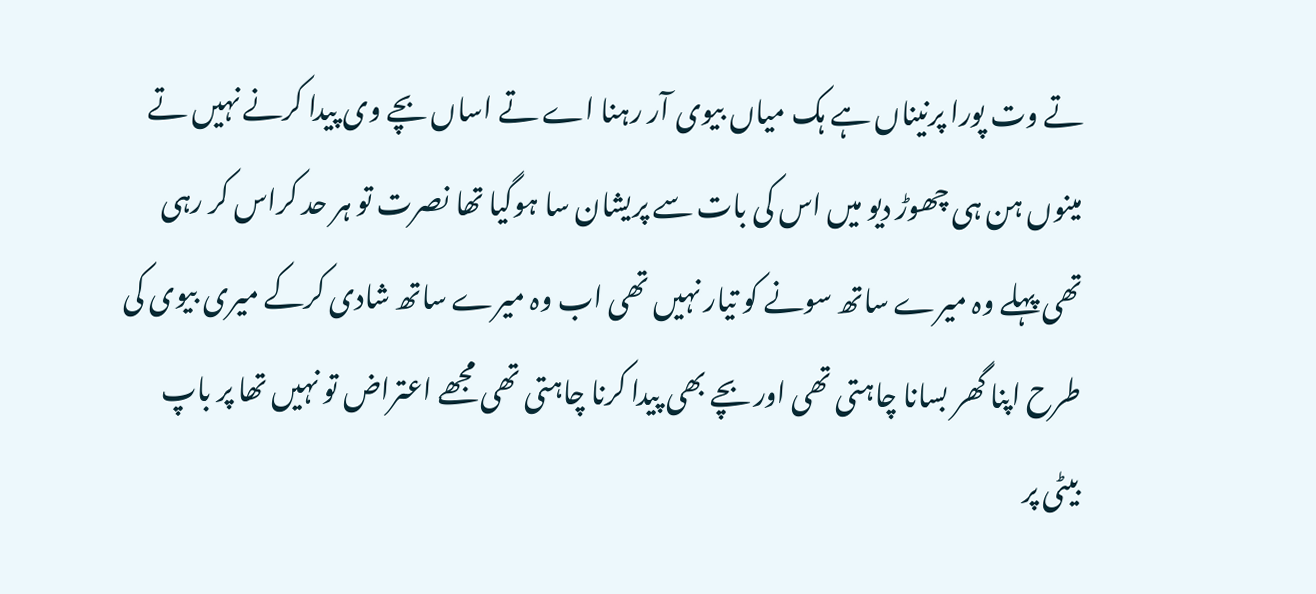تے وت پورا پرنیناں ہے ہک میاں بیوی آر رہنا اے تے اساں بچے وی پیدا کرنے نہیں تے مینوں ہن ہی چھوڑ دیو میں اس کی بات سے پریشان سا ہوگیا تھا نصرت تو ہر حد کراس کر رہی تھی پہلے وہ میرے ساتھ سونے کو تیار نہیں تھی اب وہ میرے ساتھ شادی کرکے میری بیوی کی طرح اپنا گھر بسانا چاہتی تھی اور بچے بھی پیدا کرنا چاہتی تھی مجھے اعتراض تو نہیں تھا پر باپ بیٹی پر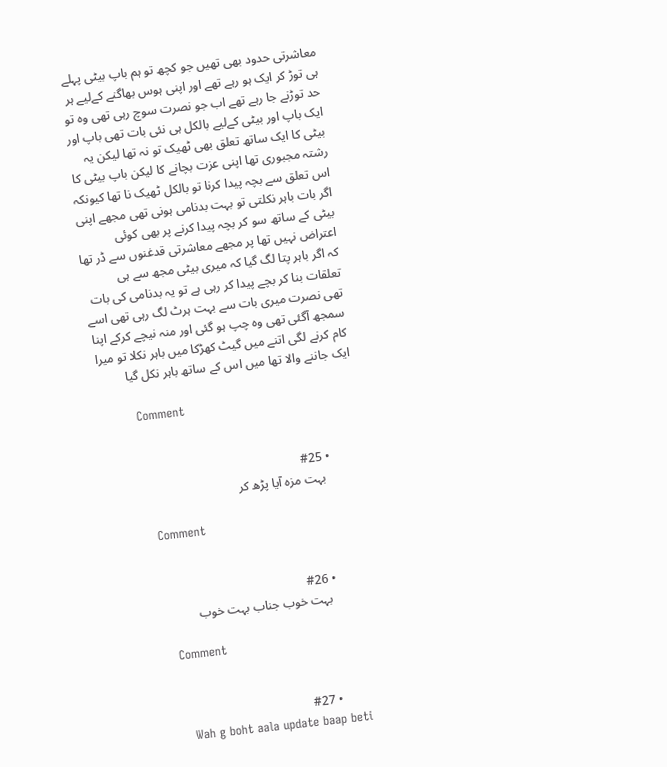معاشرتی حدود بھی تھیں جو کچھ تو ہم باپ بیٹی پہلے ہی توڑ کر ایک ہو رہے تھے اور اپنی ہوس بھاگنے کےلیے ہر حد توڑنے جا رہے تھے اب جو نصرت سوچ رہی تھی وہ تو ایک باپ اور بیٹی کےلیے بالکل ہی نئی بات تھی باپ اور بیٹی کا ایک ساتھ تعلق بھی ٹھیک تو نہ تھا لیکن یہ رشتہ مجبوری تھا اپنی عزت بچانے کا لیکن باپ بیٹی کا اس تعلق سے بچہ پیدا کرنا تو بالکل ٹھیک نا تھا کیونکہ اگر بات باہر نکلتی تو بہت بدنامی ہونی تھی مجھے اپنی بیٹی کے ساتھ سو کر بچہ پیدا کرنے پر بھی کوئی اعتراض نہیں تھا پر مجھے معاشرتی قدغنوں سے ڈر تھا کہ اگر باہر پتا لگ گیا کہ میری بیٹی مجھ سے ہی تعلقات بنا کر بچے پیدا کر رہی ہے تو یہ بدنامی کی بات تھی نصرت میری بات سے بہت ہرٹ لگ رہی تھی اسے سمجھ آگئی تھی وہ چپ ہو گئی اور منہ نیچے کرکے اپنا کام کرنے لگی اتنے میں گیٹ کھڑکا میں باہر نکلا تو میرا ایک جاننے والا تھا میں اس کے ساتھ باہر نکل گیا

          Comment


          • #25
            بہت مزہ آیا پڑھ کر

            Comment


            • #26
              بہت خوب جناب بہت خوب

              Comment


              • #27
                Wah g boht aala update baap beti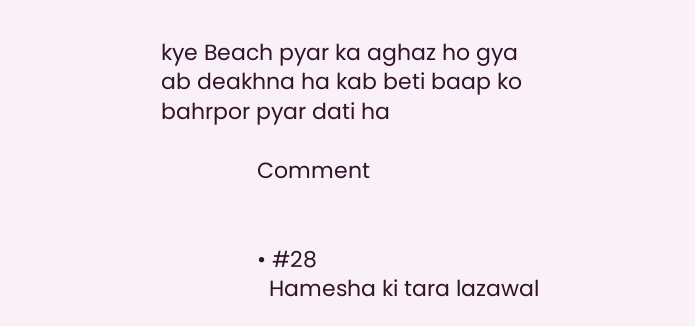kye Beach pyar ka aghaz ho gya ab deakhna ha kab beti baap ko bahrpor pyar dati ha

                Comment


                • #28
                  Hamesha ki tara lazawal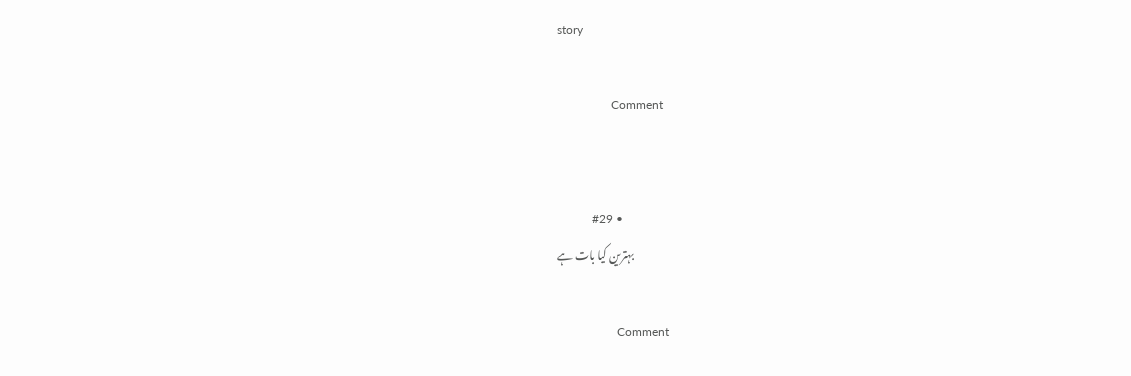story

                  Comment


                  • #29
                    بہترین کیا بات ہے

                    Comment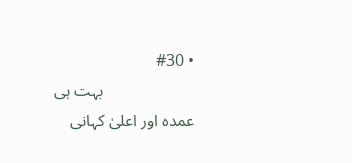• #30
                      بہت ہی عمدہ اور اعلیٰ کہانی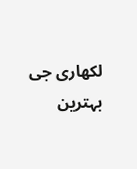لکھاری جی بہترین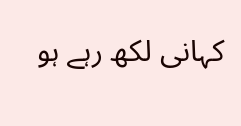کہانی لکھ رہے ہو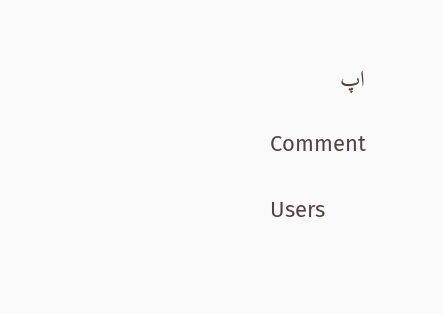اپ

                      Comment

                      Users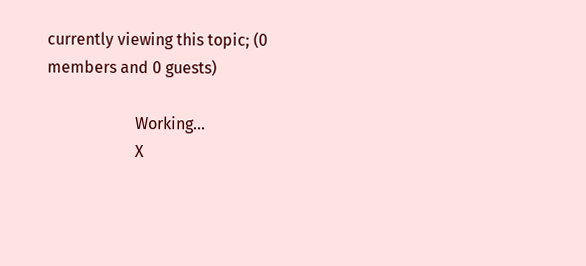currently viewing this topic; (0 members and 0 guests)

                      Working...
                      X